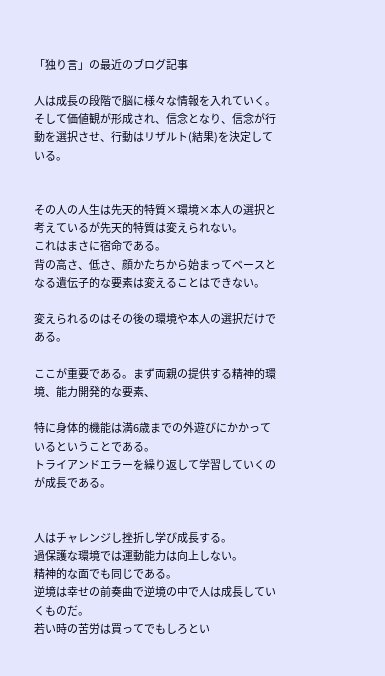「独り言」の最近のブログ記事

人は成長の段階で脳に様々な情報を入れていく。
そして価値観が形成され、信念となり、信念が行動を選択させ、行動はリザルト(結果)を決定している。


その人の人生は先天的特質×環境×本人の選択と考えているが先天的特質は変えられない。
これはまさに宿命である。
背の高さ、低さ、顔かたちから始まってベースとなる遺伝子的な要素は変えることはできない。

変えられるのはその後の環境や本人の選択だけである。

ここが重要である。まず両親の提供する精神的環境、能力開発的な要素、

特に身体的機能は満6歳までの外遊びにかかっているということである。
トライアンドエラーを繰り返して学習していくのが成長である。


人はチャレンジし挫折し学び成長する。
過保護な環境では運動能力は向上しない。
精神的な面でも同じである。
逆境は幸せの前奏曲で逆境の中で人は成長していくものだ。
若い時の苦労は買ってでもしろとい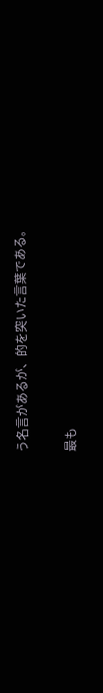う名言があるが、的を突いた言葉である。

最も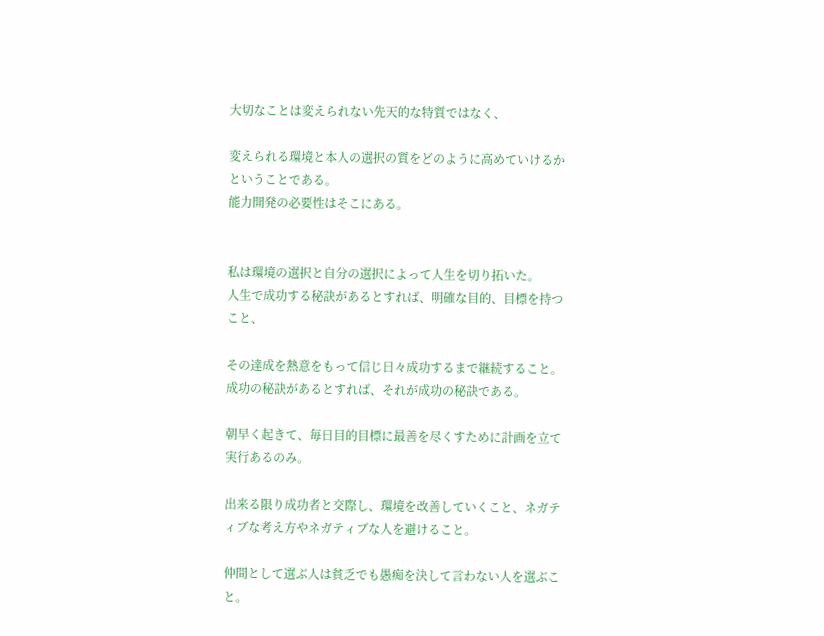大切なことは変えられない先天的な特質ではなく、

変えられる環境と本人の選択の質をどのように高めていけるかということである。
能力開発の必要性はそこにある。


私は環境の選択と自分の選択によって人生を切り拓いた。
人生で成功する秘訣があるとすれば、明確な目的、目標を持つこと、

その達成を熱意をもって信じ日々成功するまで継続すること。
成功の秘訣があるとすれば、それが成功の秘訣である。

朝早く起きて、毎日目的目標に最善を尽くすために計画を立て実行あるのみ。

出来る限り成功者と交際し、環境を改善していくこと、ネガティブな考え方やネガティブな人を避けること。

仲間として選ぶ人は貧乏でも愚痴を決して言わない人を選ぶこと。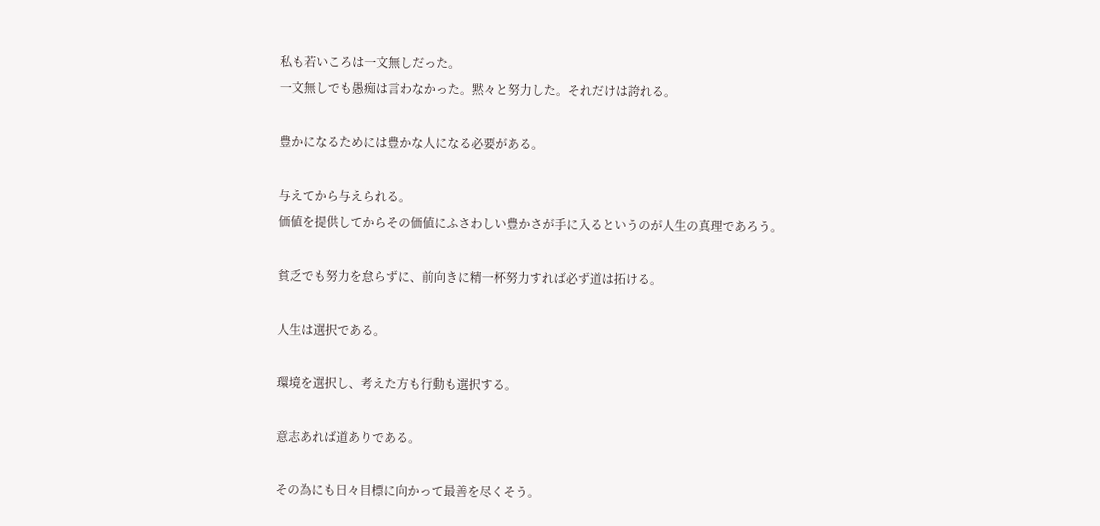私も若いころは一文無しだった。
一文無しでも愚痴は言わなかった。黙々と努力した。それだけは誇れる。

豊かになるためには豊かな人になる必要がある。

与えてから与えられる。
価値を提供してからその価値にふさわしい豊かさが手に入るというのが人生の真理であろう。

貧乏でも努力を怠らずに、前向きに精一杯努力すれば必ず道は拓ける。

人生は選択である。

環境を選択し、考えた方も行動も選択する。

意志あれば道ありである。

その為にも日々目標に向かって最善を尽くそう。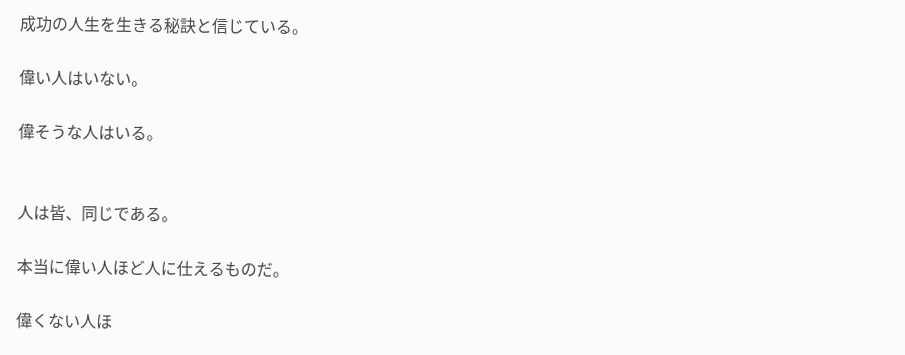成功の人生を生きる秘訣と信じている。

偉い人はいない。

偉そうな人はいる。


人は皆、同じである。

本当に偉い人ほど人に仕えるものだ。

偉くない人ほ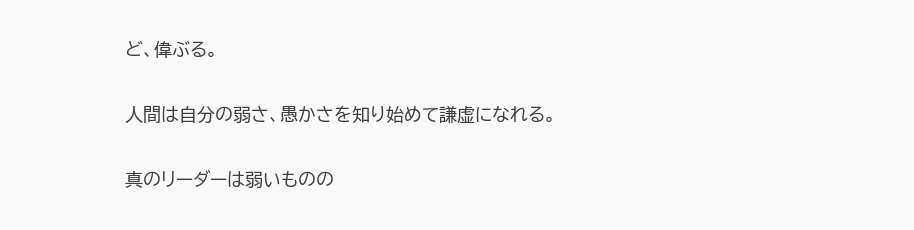ど、偉ぶる。


人間は自分の弱さ、愚かさを知り始めて謙虚になれる。


真のリーダーは弱いものの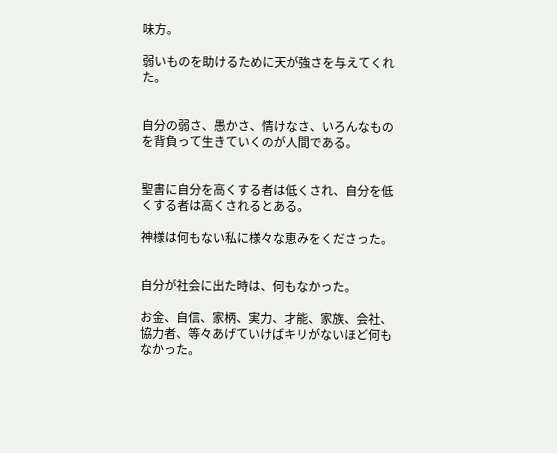味方。

弱いものを助けるために天が強さを与えてくれた。


自分の弱さ、愚かさ、情けなさ、いろんなものを背負って生きていくのが人間である。


聖書に自分を高くする者は低くされ、自分を低くする者は高くされるとある。

神様は何もない私に様々な恵みをくださった。


自分が社会に出た時は、何もなかった。

お金、自信、家柄、実力、才能、家族、会社、協力者、等々あげていけばキリがないほど何もなかった。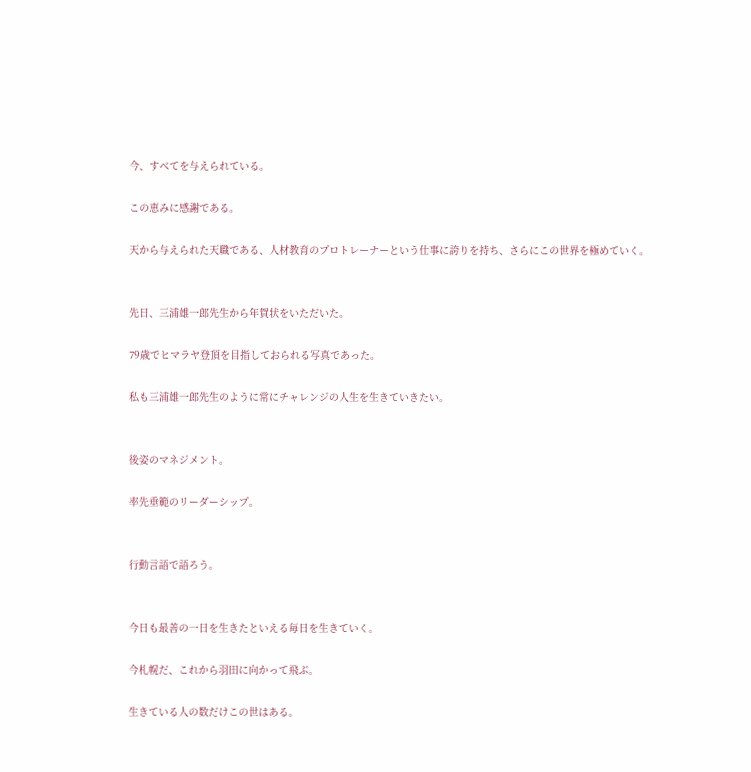今、すべてを与えられている。

この恵みに感謝である。

天から与えられた天職である、人材教育のプロトレーナーという仕事に誇りを持ち、さらにこの世界を極めていく。


先日、三浦雄一郎先生から年賀状をいただいた。

79歳でヒマラヤ登頂を目指しておられる写真であった。

私も三浦雄一郎先生のように常にチャレンジの人生を生きていきたい。


後姿のマネジメント。

率先垂範のリーダーシップ。


行動言語で語ろう。


今日も最善の一日を生きたといえる毎日を生きていく。

今札幌だ、これから羽田に向かって飛ぶ。

生きている人の数だけこの世はある。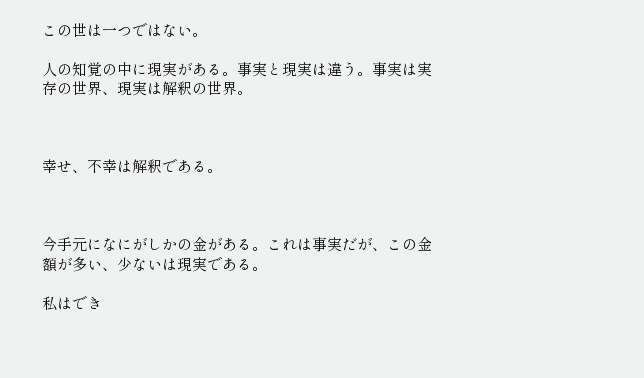この世は一つではない。

人の知覚の中に現実がある。事実と現実は違う。事実は実存の世界、現実は解釈の世界。



幸せ、不幸は解釈である。



今手元になにがしかの金がある。これは事実だが、この金額が多い、少ないは現実である。

私はでき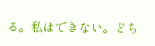る。私はできない。どち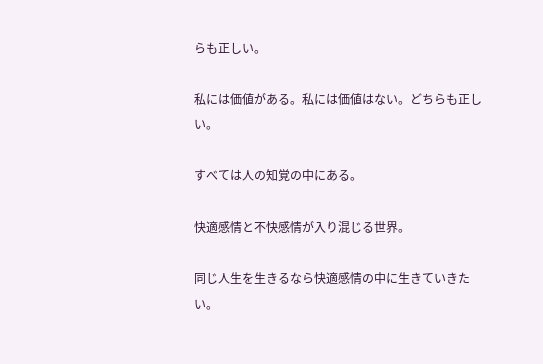らも正しい。

私には価値がある。私には価値はない。どちらも正しい。

すべては人の知覚の中にある。

快適感情と不快感情が入り混じる世界。

同じ人生を生きるなら快適感情の中に生きていきたい。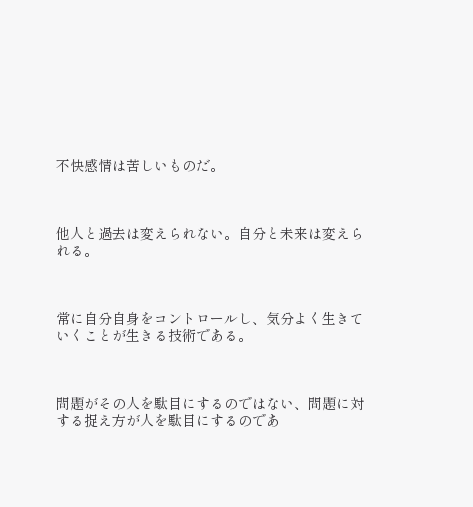不快感情は苦しいものだ。



他人と過去は変えられない。自分と未来は変えられる。



常に自分自身をコントロールし、気分よく生きていくことが生きる技術である。



問題がその人を駄目にするのではない、問題に対する捉え方が人を駄目にするのであ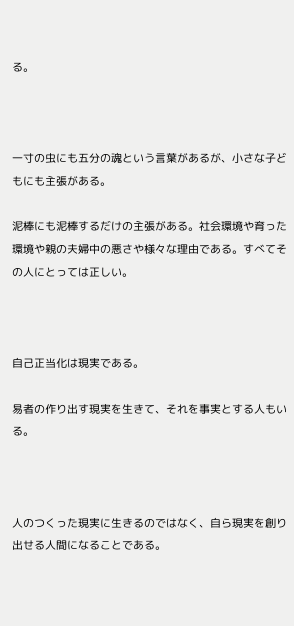る。



一寸の虫にも五分の魂という言葉があるが、小さな子どもにも主張がある。

泥棒にも泥棒するだけの主張がある。社会環境や育った環境や親の夫婦中の悪さや様々な理由である。すべてその人にとっては正しい。



自己正当化は現実である。

易者の作り出す現実を生きて、それを事実とする人もいる。



人のつくった現実に生きるのではなく、自ら現実を創り出せる人間になることである。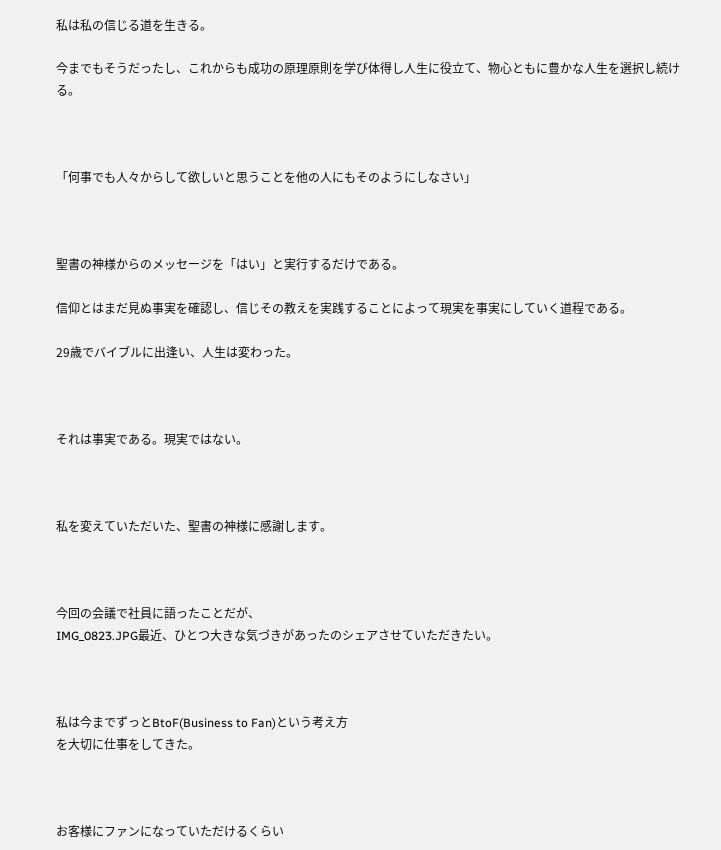私は私の信じる道を生きる。

今までもそうだったし、これからも成功の原理原則を学び体得し人生に役立て、物心ともに豊かな人生を選択し続ける。



「何事でも人々からして欲しいと思うことを他の人にもそのようにしなさい」



聖書の神様からのメッセージを「はい」と実行するだけである。

信仰とはまだ見ぬ事実を確認し、信じその教えを実践することによって現実を事実にしていく道程である。

29歳でバイブルに出逢い、人生は変わった。



それは事実である。現実ではない。



私を変えていただいた、聖書の神様に感謝します。



今回の会議で社員に語ったことだが、
IMG_0823.JPG最近、ひとつ大きな気づきがあったのシェアさせていただきたい。



私は今までずっとBtoF(Business to Fan)という考え方
を大切に仕事をしてきた。



お客様にファンになっていただけるくらい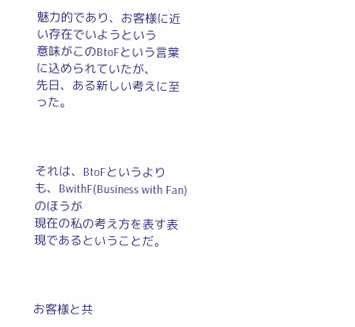魅力的であり、お客様に近い存在でいようという
意味がこのBtoFという言葉に込められていたが、
先日、ある新しい考えに至った。



それは、BtoFというよりも、BwithF(Business with Fan)のほうが
現在の私の考え方を表す表現であるということだ。



お客様と共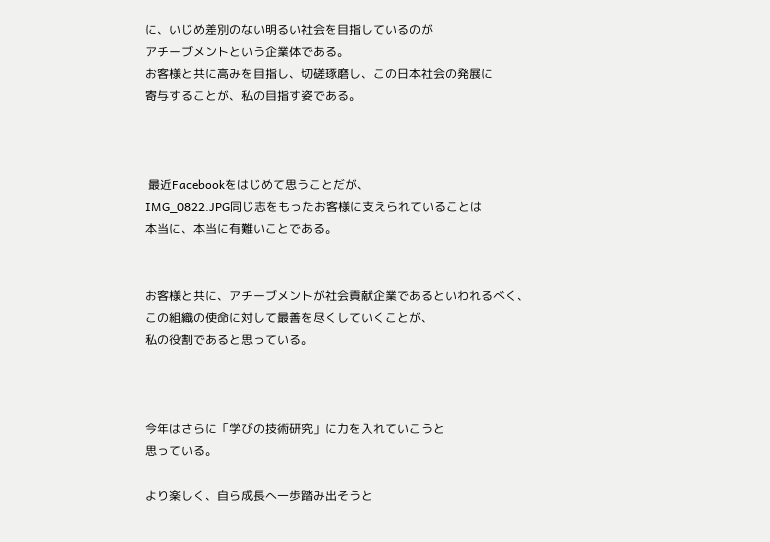に、いじめ差別のない明るい社会を目指しているのが
アチーブメントという企業体である。
お客様と共に高みを目指し、切磋琢磨し、この日本社会の発展に
寄与することが、私の目指す姿である。



 最近Facebookをはじめて思うことだが、
IMG_0822.JPG同じ志をもったお客様に支えられていることは
本当に、本当に有難いことである。


お客様と共に、アチーブメントが社会貢献企業であるといわれるべく、
この組織の使命に対して最善を尽くしていくことが、
私の役割であると思っている。



今年はさらに「学びの技術研究」に力を入れていこうと
思っている。

より楽しく、自ら成長へ一歩踏み出そうと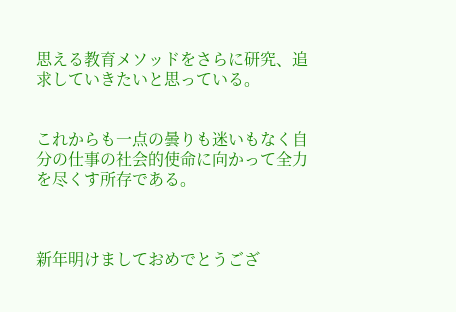思える教育メソッドをさらに研究、追求していきたいと思っている。


これからも一点の曇りも迷いもなく自分の仕事の社会的使命に向かって全力を尽くす所存である。



新年明けましておめでとうござ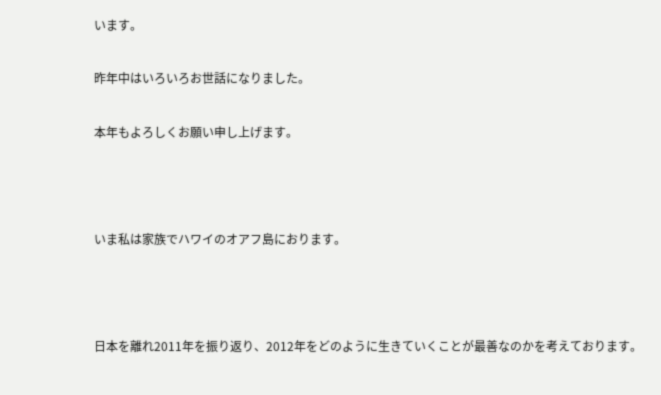います。

昨年中はいろいろお世話になりました。

本年もよろしくお願い申し上げます。



いま私は家族でハワイのオアフ島におります。



日本を離れ2011年を振り返り、2012年をどのように生きていくことが最善なのかを考えております。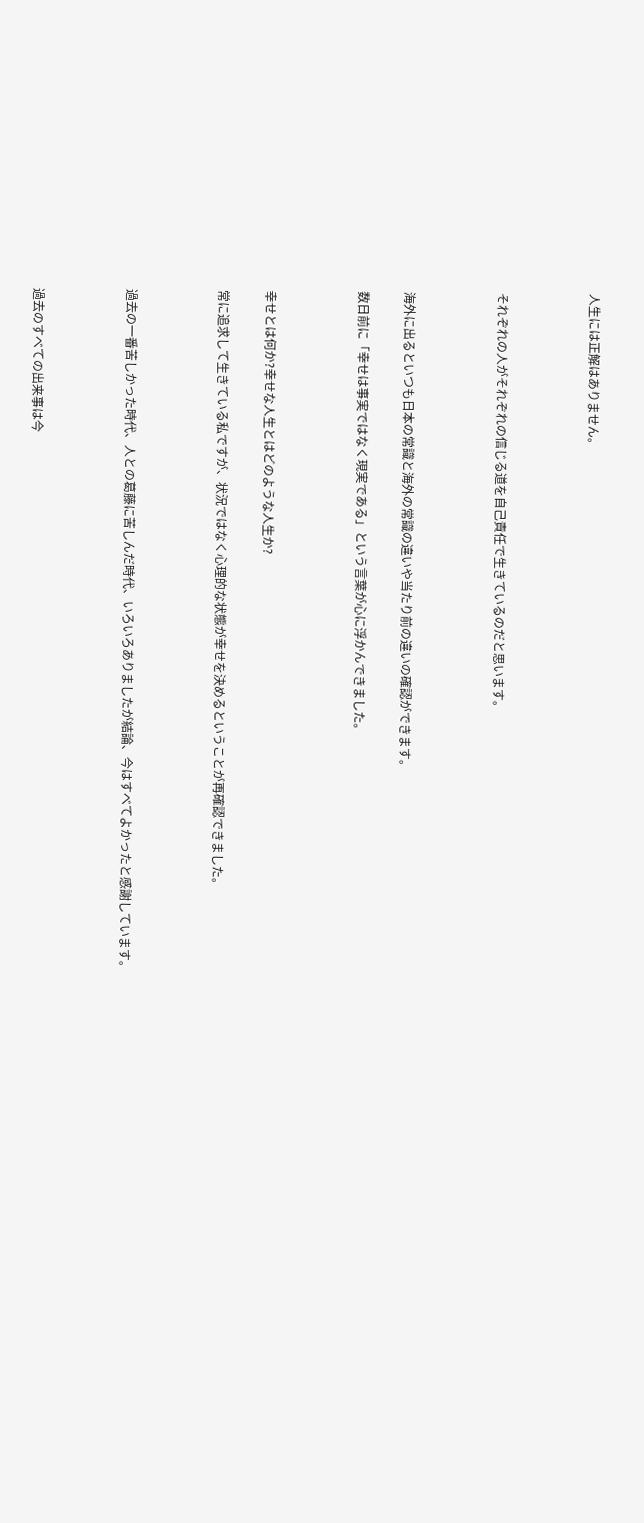人生には正解はありません。



それぞれの人がそれぞれの信じる道を自己責任で生きているのだと思います。



海外に出るといつも日本の常識と海外の常識の違いや当たり前の違いの確認ができます。

数日前に「幸せは事実ではなく現実である」という言葉が心に浮かんできました。



幸せとは何か?幸せな人生とはどのような人生か?

常に追求して生きている私ですが、状況ではなく心理的な状態が幸せを決めるということが再確認できました。



過去の一番苦しかった時代、人との葛藤に苦しんだ時代、いろいろありましたが結論、今はすべてよかったと感謝しています。



過去のすべての出来事は今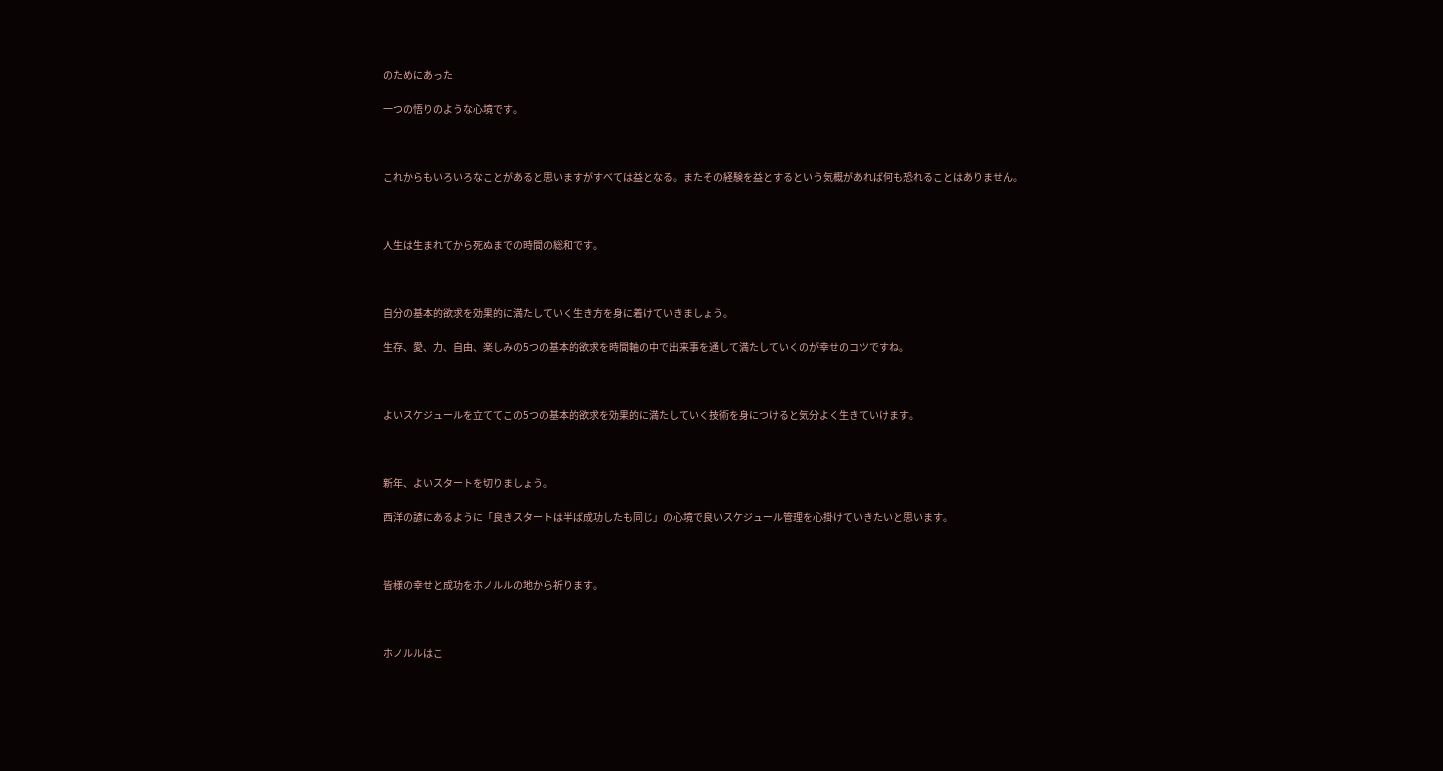のためにあった

一つの悟りのような心境です。



これからもいろいろなことがあると思いますがすべては益となる。またその経験を益とするという気概があれば何も恐れることはありません。



人生は生まれてから死ぬまでの時間の総和です。



自分の基本的欲求を効果的に満たしていく生き方を身に着けていきましょう。

生存、愛、力、自由、楽しみの5つの基本的欲求を時間軸の中で出来事を通して満たしていくのが幸せのコツですね。



よいスケジュールを立ててこの5つの基本的欲求を効果的に満たしていく技術を身につけると気分よく生きていけます。



新年、よいスタートを切りましょう。

西洋の諺にあるように「良きスタートは半ば成功したも同じ」の心境で良いスケジュール管理を心掛けていきたいと思います。



皆様の幸せと成功をホノルルの地から祈ります。



ホノルルはこ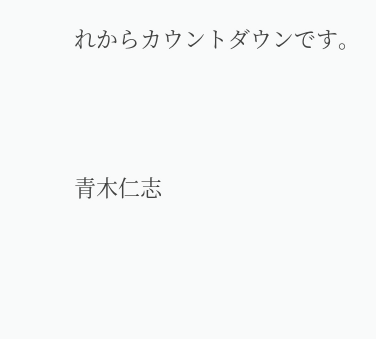れからカウントダウンです。



青木仁志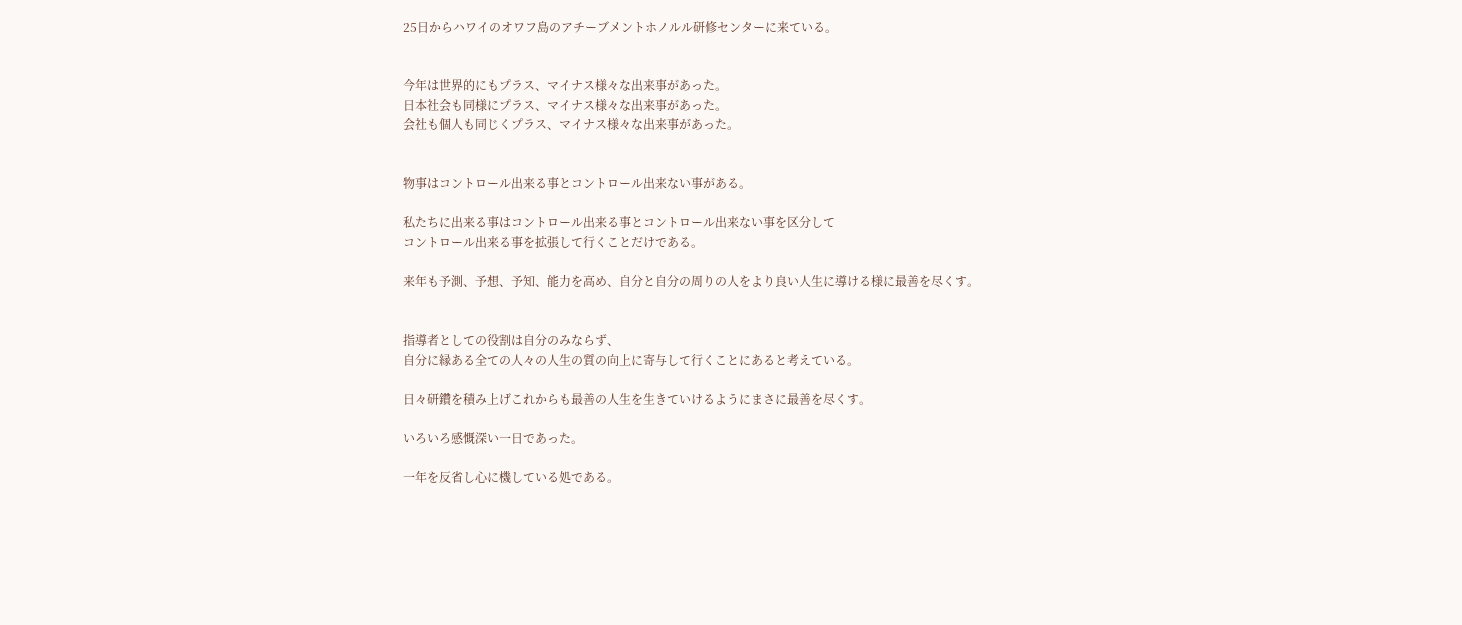25日からハワイのオワフ島のアチーブメントホノルル研修センターに来ている。


今年は世界的にもプラス、マイナス様々な出来事があった。
日本社会も同様にプラス、マイナス様々な出来事があった。
会社も個人も同じくプラス、マイナス様々な出来事があった。


物事はコントロール出来る事とコントロール出来ない事がある。

私たちに出来る事はコントロール出来る事とコントロール出来ない事を区分して
コントロール出来る事を拡張して行くことだけである。

来年も予測、予想、予知、能力を高め、自分と自分の周りの人をより良い人生に導ける様に最善を尽くす。


指導者としての役割は自分のみならず、
自分に縁ある全ての人々の人生の質の向上に寄与して行くことにあると考えている。

日々研鑽を積み上げこれからも最善の人生を生きていけるようにまさに最善を尽くす。

いろいろ感慨深い一日であった。

一年を反省し心に機している処である。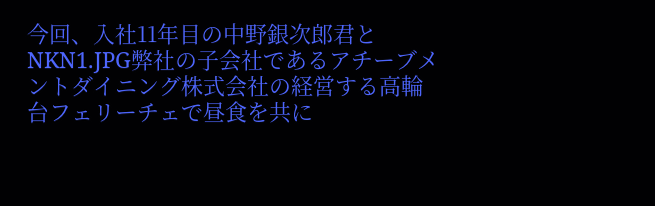今回、入社11年目の中野銀次郎君と
NKN1.JPG弊社の子会社であるアチーブメントダイニング株式会社の経営する高輪台フェリーチェで昼食を共に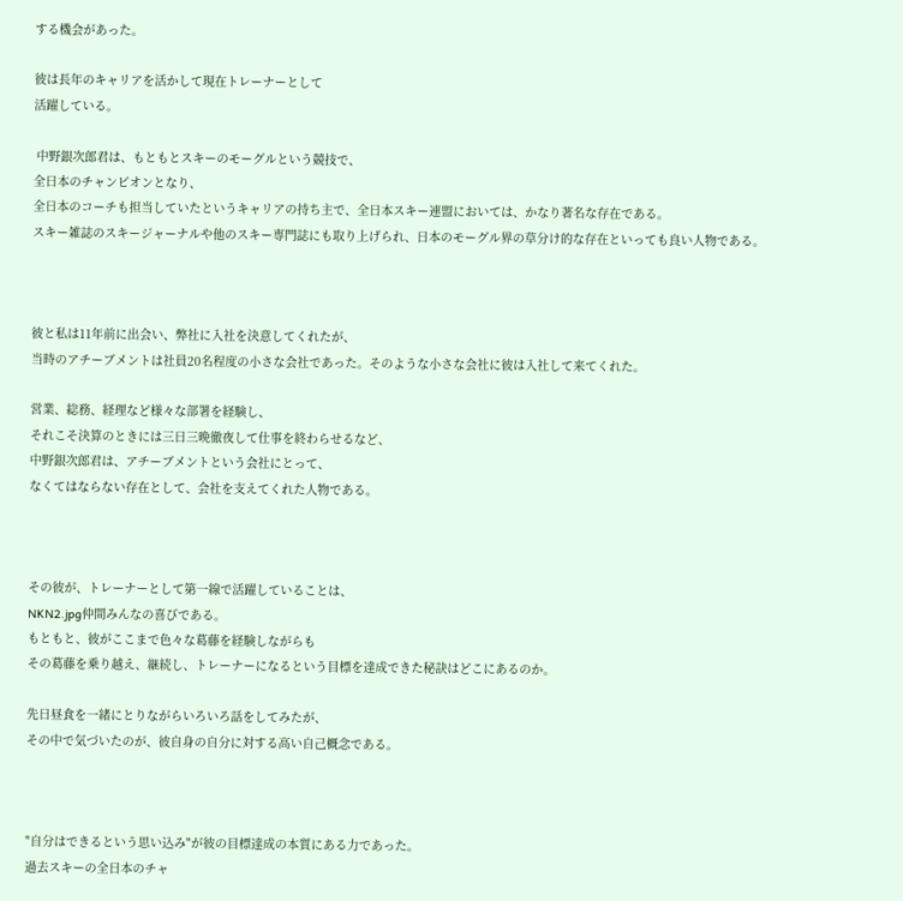する機会があった。

彼は長年のキャリアを活かして現在トレーナーとして
活躍している。

 中野銀次郎君は、もともとスキーのモーグルという競技で、
全日本のチャンピオンとなり、
全日本のコーチも担当していたというキャリアの持ち主で、全日本スキー連盟においては、かなり著名な存在である。
スキー雑誌のスキージャーナルや他のスキー専門誌にも取り上げられ、日本のモーグル界の草分け的な存在といっても良い人物である。



彼と私は11年前に出会い、弊社に入社を決意してくれたが、
当時のアチーブメントは社員20名程度の小さな会社であった。そのような小さな会社に彼は入社して来てくれた。

営業、総務、経理など様々な部署を経験し、
それこそ決算のときには三日三晩徹夜して仕事を終わらせるなど、
中野銀次郎君は、アチーブメントという会社にとって、
なくてはならない存在として、会社を支えてくれた人物である。



その彼が、トレーナーとして第一線で活躍していることは、
NKN2.jpg仲間みんなの喜びである。
もともと、彼がここまで色々な葛藤を経験しながらも
その葛藤を乗り越え、継続し、トレーナーになるという目標を達成できた秘訣はどこにあるのか。

先日昼食を一緒にとりながらいろいろ話をしてみたが、
その中で気づいたのが、彼自身の自分に対する高い自己概念である。



"自分はできるという思い込み"が彼の目標達成の本質にある力であった。
過去スキーの全日本のチャ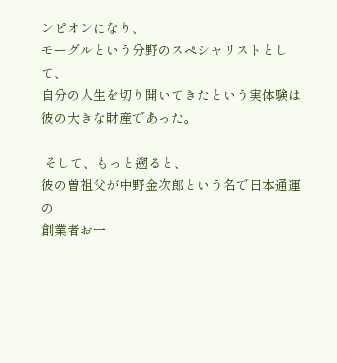ンピオンになり、
モーグルという分野のスペシャリストとして、
自分の人生を切り開いてきたという実体験は彼の大きな財産であった。

 そして、もっと遡ると、
彼の曽祖父が中野金次郎という名で日本通運の
創業者お一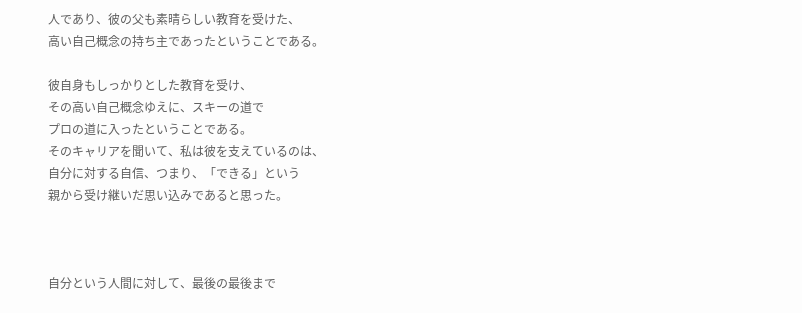人であり、彼の父も素晴らしい教育を受けた、
高い自己概念の持ち主であったということである。

彼自身もしっかりとした教育を受け、
その高い自己概念ゆえに、スキーの道で
プロの道に入ったということである。
そのキャリアを聞いて、私は彼を支えているのは、
自分に対する自信、つまり、「できる」という
親から受け継いだ思い込みであると思った。



自分という人間に対して、最後の最後まで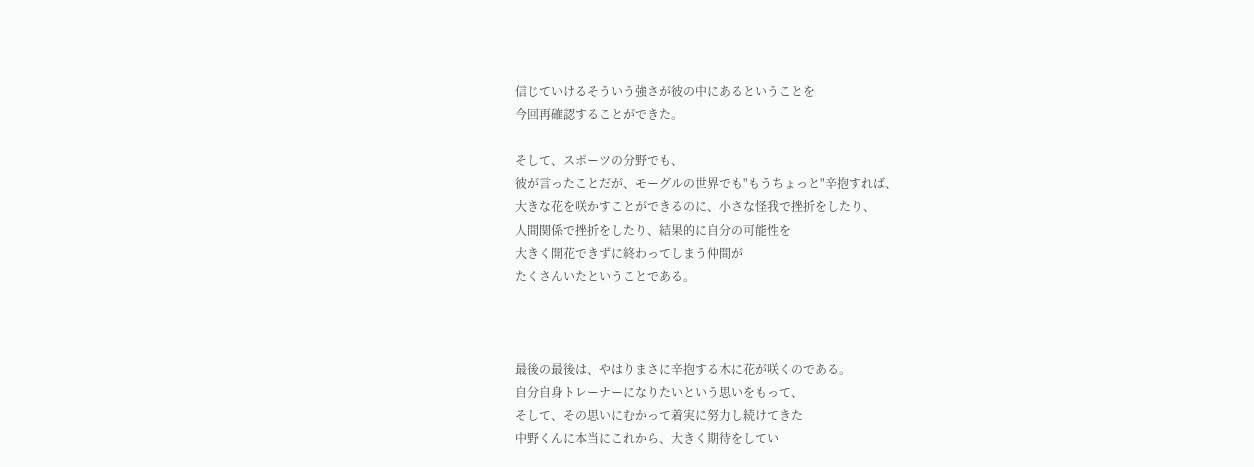信じていけるそういう強さが彼の中にあるということを
今回再確認することができた。

そして、スポーツの分野でも、
彼が言ったことだが、モーグルの世界でも"もうちょっと"辛抱すれば、
大きな花を咲かすことができるのに、小さな怪我で挫折をしたり、
人間関係で挫折をしたり、結果的に自分の可能性を
大きく開花できずに終わってしまう仲間が
たくさんいたということである。



最後の最後は、やはりまさに辛抱する木に花が咲くのである。
自分自身トレーナーになりたいという思いをもって、
そして、その思いにむかって着実に努力し続けてきた
中野くんに本当にこれから、大きく期待をしてい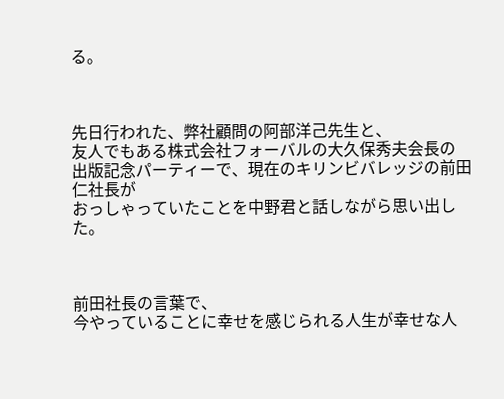る。



先日行われた、弊社顧問の阿部洋己先生と、
友人でもある株式会社フォーバルの大久保秀夫会長の
出版記念パーティーで、現在のキリンビバレッジの前田仁社長が
おっしゃっていたことを中野君と話しながら思い出した。



前田社長の言葉で、
今やっていることに幸せを感じられる人生が幸せな人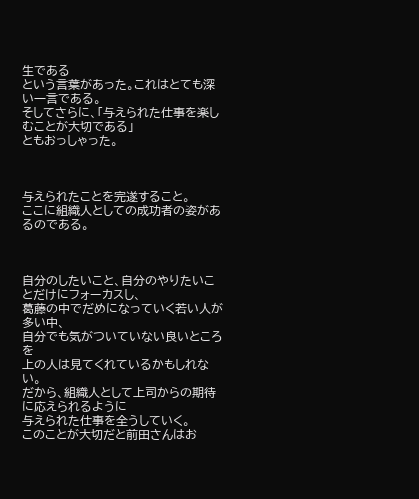生である
という言葉があった。これはとても深い一言である。
そしてさらに、「与えられた仕事を楽しむことが大切である」
ともおっしゃった。



与えられたことを完遂すること。
ここに組織人としての成功者の姿があるのである。



自分のしたいこと、自分のやりたいことだけにフォーカスし、
葛藤の中でだめになっていく若い人が多い中、
自分でも気がついていない良いところを
上の人は見てくれているかもしれない。
だから、組織人として上司からの期待に応えられるように
与えられた仕事を全うしていく。
このことが大切だと前田さんはお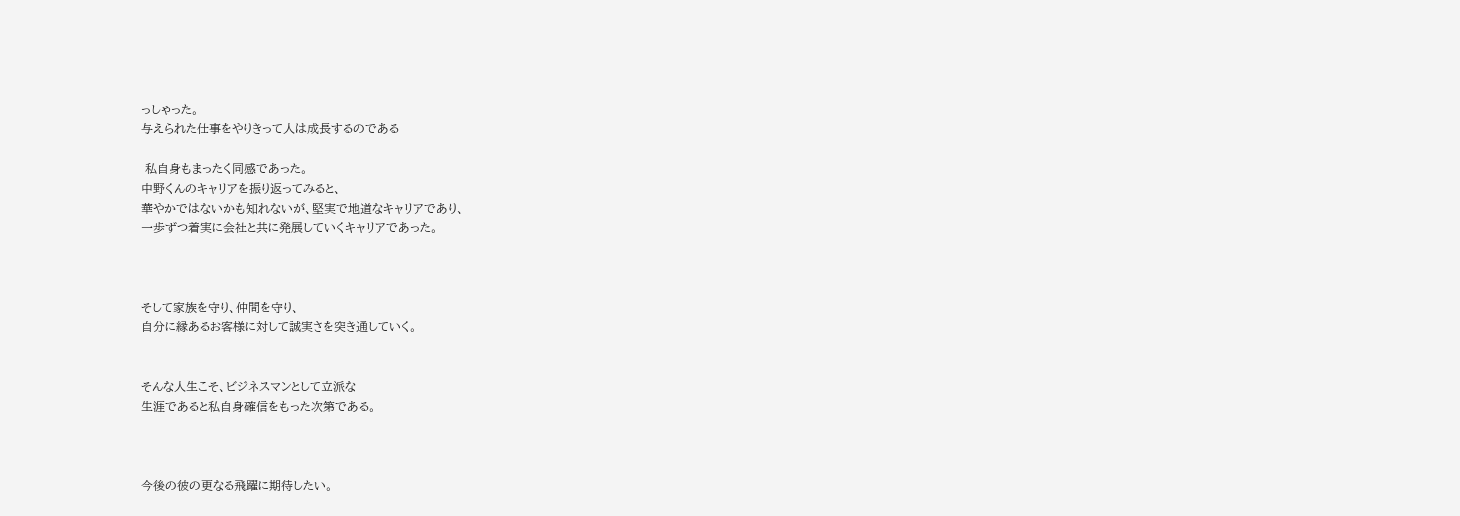っしゃった。
与えられた仕事をやりきって人は成長するのである

 私自身もまったく同感であった。
中野くんのキャリアを振り返ってみると、
華やかではないかも知れないが、堅実で地道なキャリアであり、
一歩ずつ着実に会社と共に発展していくキャリアであった。



そして家族を守り、仲間を守り、
自分に縁あるお客様に対して誠実さを突き通していく。


そんな人生こそ、ビジネスマンとして立派な
生涯であると私自身確信をもった次第である。



今後の彼の更なる飛躍に期待したい。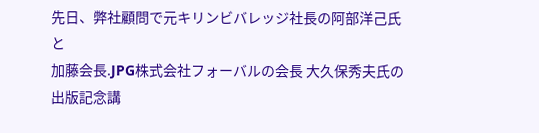先日、弊社顧問で元キリンビバレッジ社長の阿部洋己氏と
加藤会長.JPG株式会社フォーバルの会長 大久保秀夫氏の
出版記念講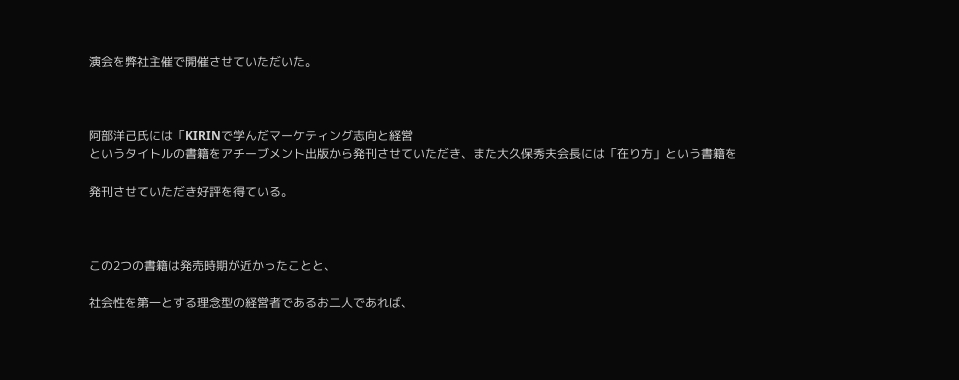演会を弊社主催で開催させていただいた。



阿部洋己氏には「KIRINで学んだマーケティング志向と経営
というタイトルの書籍をアチーブメント出版から発刊させていただき、また大久保秀夫会長には「在り方」という書籍を

発刊させていただき好評を得ている。



この2つの書籍は発売時期が近かったことと、

社会性を第一とする理念型の経営者であるお二人であれば、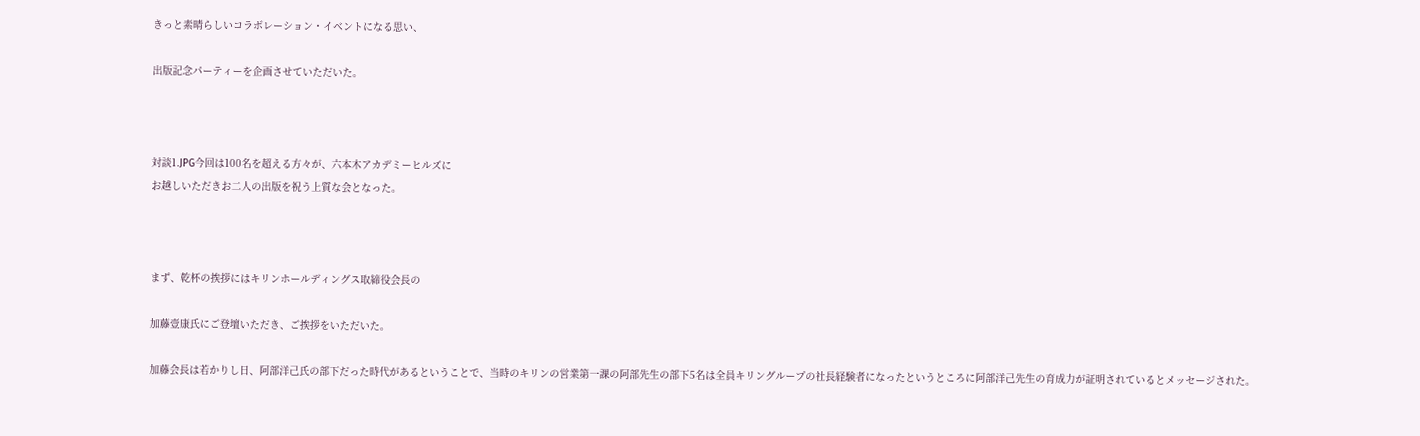きっと素晴らしいコラボレーション・イベントになる思い、

出版記念パーティーを企画させていただいた。



対談1.JPG今回は100名を超える方々が、六本木アカデミーヒルズに
お越しいただきお二人の出版を祝う上質な会となった。



まず、乾杯の挨拶にはキリンホールディングス取締役会長の

加藤壹康氏にご登壇いただき、ご挨拶をいただいた。

加藤会長は若かりし日、阿部洋己氏の部下だった時代があるということで、当時のキリンの営業第一課の阿部先生の部下5名は全員キリングループの社長経験者になったというところに阿部洋己先生の育成力が証明されているとメッセージされた。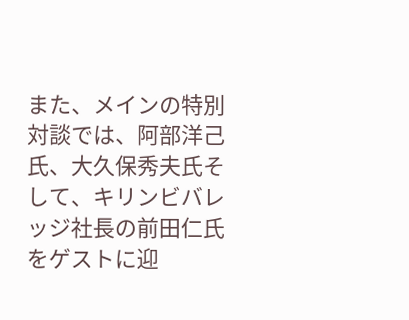また、メインの特別対談では、阿部洋己氏、大久保秀夫氏そして、キリンビバレッジ社長の前田仁氏をゲストに迎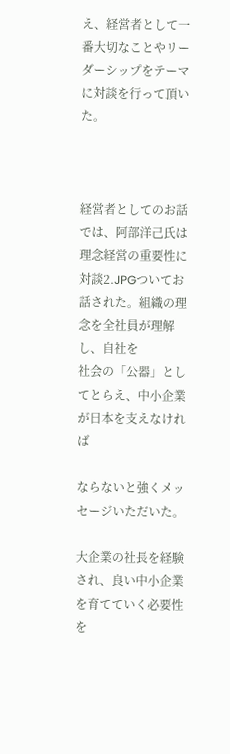え、経営者として一番大切なことやリーダーシップをテーマに対談を行って頂いた。



経営者としてのお話では、阿部洋己氏は理念経営の重要性に
対談2.JPGついてお話された。組織の理念を全社員が理解し、自社を
社会の「公器」としてとらえ、中小企業が日本を支えなければ

ならないと強くメッセージいただいた。

大企業の社長を経験され、良い中小企業を育てていく必要性を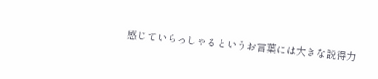感じていらっしゃるというお言葉には大きな説得力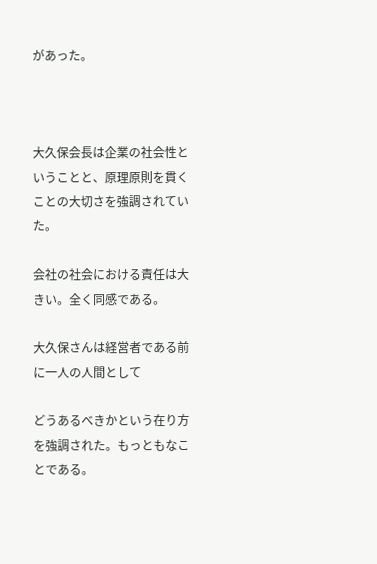があった。



大久保会長は企業の社会性ということと、原理原則を貫くことの大切さを強調されていた。

会社の社会における責任は大きい。全く同感である。

大久保さんは経営者である前に一人の人間として

どうあるべきかという在り方を強調された。もっともなことである。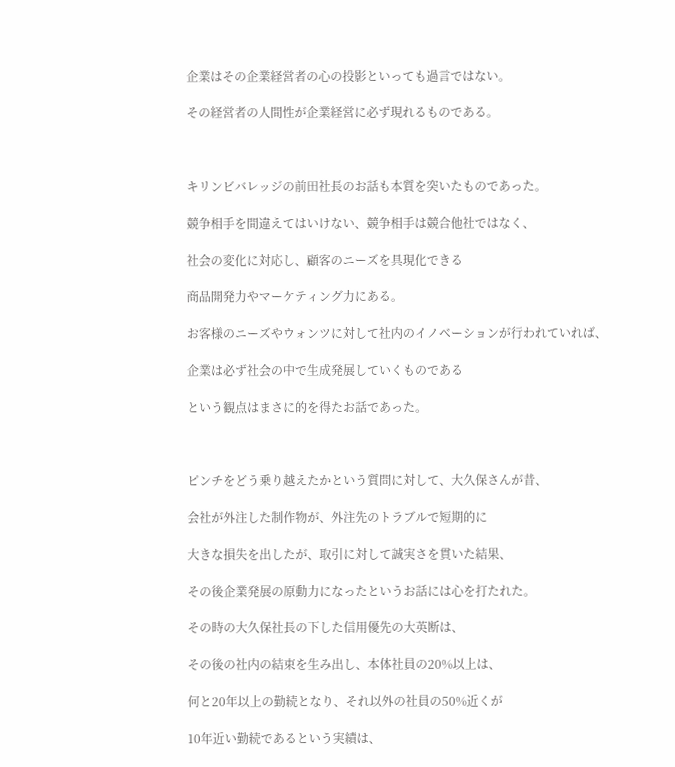企業はその企業経営者の心の投影といっても過言ではない。

その経営者の人間性が企業経営に必ず現れるものである。



キリンビバレッジの前田社長のお話も本質を突いたものであった。

競争相手を間違えてはいけない、競争相手は競合他社ではなく、

社会の変化に対応し、顧客のニーズを具現化できる

商品開発力やマーケティング力にある。

お客様のニーズやウォンツに対して社内のイノベーションが行われていれば、

企業は必ず社会の中で生成発展していくものである

という観点はまさに的を得たお話であった。



ピンチをどう乗り越えたかという質問に対して、大久保さんが昔、

会社が外注した制作物が、外注先のトラブルで短期的に

大きな損失を出したが、取引に対して誠実さを貫いた結果、

その後企業発展の原動力になったというお話には心を打たれた。

その時の大久保社長の下した信用優先の大英断は、

その後の社内の結束を生み出し、本体社員の20%以上は、

何と20年以上の勤続となり、それ以外の社員の50%近くが

10年近い勤続であるという実績は、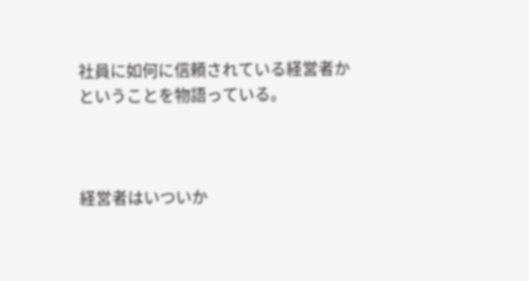社員に如何に信頼されている経営者かということを物語っている。



経営者はいついか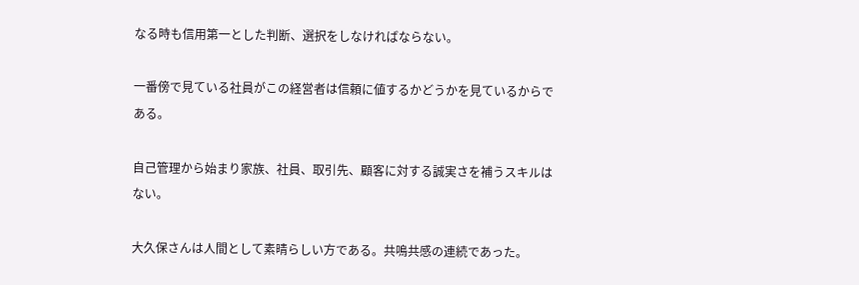なる時も信用第一とした判断、選択をしなければならない。

一番傍で見ている社員がこの経営者は信頼に値するかどうかを見ているからである。

自己管理から始まり家族、社員、取引先、顧客に対する誠実さを補うスキルはない。

大久保さんは人間として素晴らしい方である。共鳴共感の連続であった。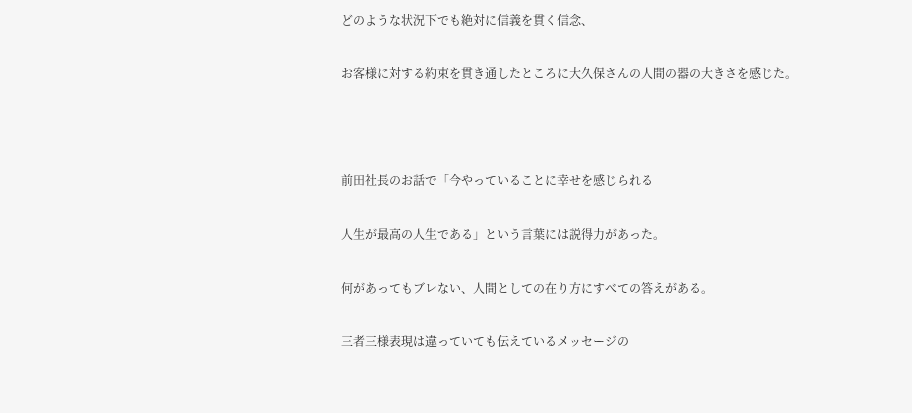どのような状況下でも絶対に信義を貫く信念、

お客様に対する約束を貫き通したところに大久保さんの人間の器の大きさを感じた。



前田社長のお話で「今やっていることに幸せを感じられる

人生が最高の人生である」という言葉には説得力があった。

何があってもブレない、人間としての在り方にすべての答えがある。

三者三様表現は違っていても伝えているメッセージの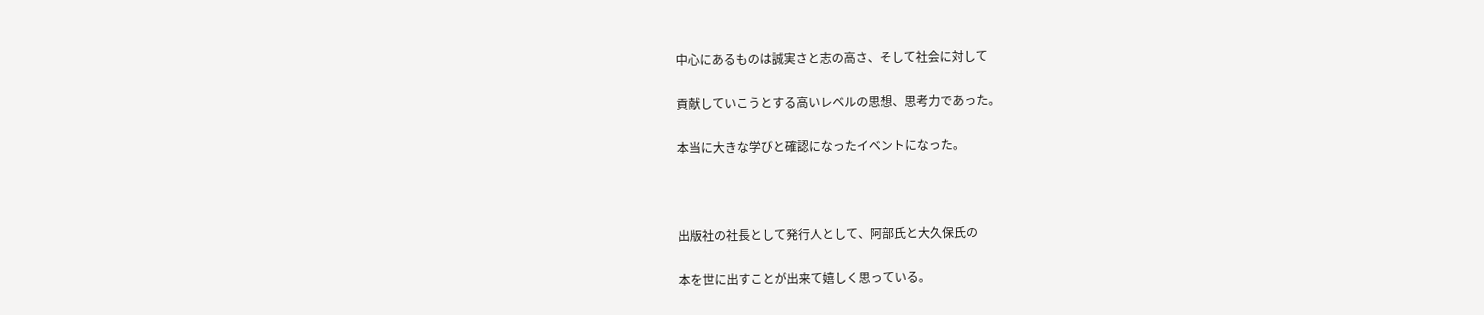中心にあるものは誠実さと志の高さ、そして社会に対して

貢献していこうとする高いレベルの思想、思考力であった。

本当に大きな学びと確認になったイベントになった。



出版社の社長として発行人として、阿部氏と大久保氏の

本を世に出すことが出来て嬉しく思っている。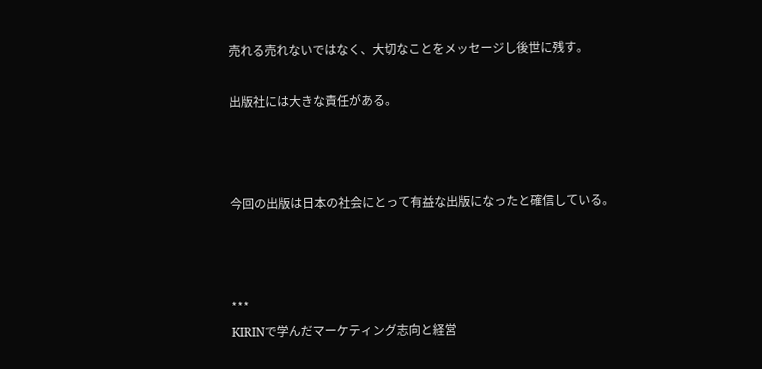売れる売れないではなく、大切なことをメッセージし後世に残す。

出版社には大きな責任がある。



今回の出版は日本の社会にとって有益な出版になったと確信している。



***
KIRINで学んだマーケティング志向と経営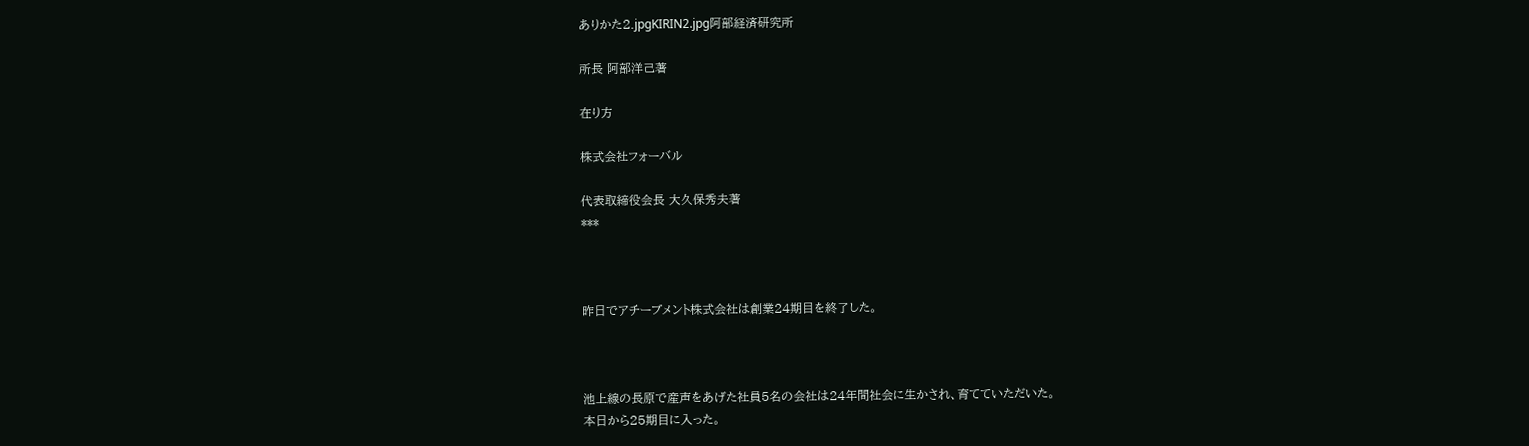ありかた2.jpgKIRIN2.jpg阿部経済研究所

所長 阿部洋己著

在り方

株式会社フォーバル

代表取締役会長 大久保秀夫著
***



昨日でアチーブメント株式会社は創業24期目を終了した。



池上線の長原で産声をあげた社員5名の会社は24年間社会に生かされ、育てていただいた。
本日から25期目に入った。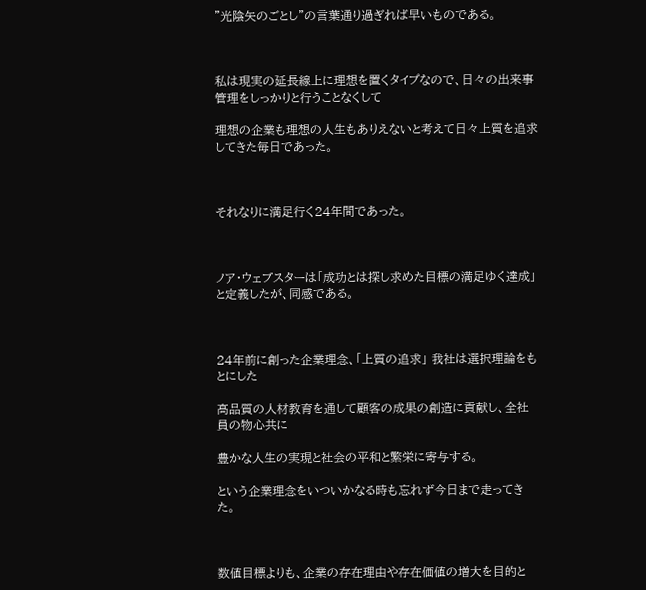"光陰矢のごとし"の言葉通り過ぎれば早いものである。



私は現実の延長線上に理想を置くタイプなので、日々の出来事管理をしっかりと行うことなくして

理想の企業も理想の人生もありえないと考えて日々上質を追求してきた毎日であった。



それなりに満足行く24年間であった。



ノア・ウェブスターは「成功とは探し求めた目標の満足ゆく達成」と定義したが、同感である。



24年前に創った企業理念、「上質の追求」 我社は選択理論をもとにした

高品質の人材教育を通して顧客の成果の創造に貢献し、全社員の物心共に

豊かな人生の実現と社会の平和と繁栄に寄与する。

という企業理念をいついかなる時も忘れず今日まで走ってきた。



数値目標よりも、企業の存在理由や存在価値の増大を目的と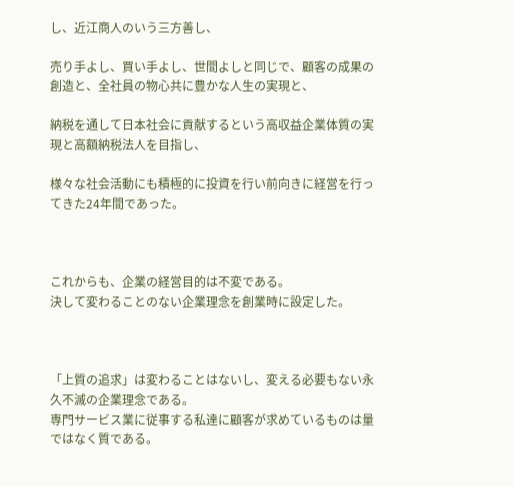し、近江商人のいう三方善し、

売り手よし、買い手よし、世間よしと同じで、顧客の成果の創造と、全社員の物心共に豊かな人生の実現と、

納税を通して日本社会に貢献するという高収益企業体質の実現と高額納税法人を目指し、

様々な社会活動にも積極的に投資を行い前向きに経営を行ってきた24年間であった。



これからも、企業の経営目的は不変である。
決して変わることのない企業理念を創業時に設定した。



「上質の追求」は変わることはないし、変える必要もない永久不滅の企業理念である。
専門サービス業に従事する私達に顧客が求めているものは量ではなく質である。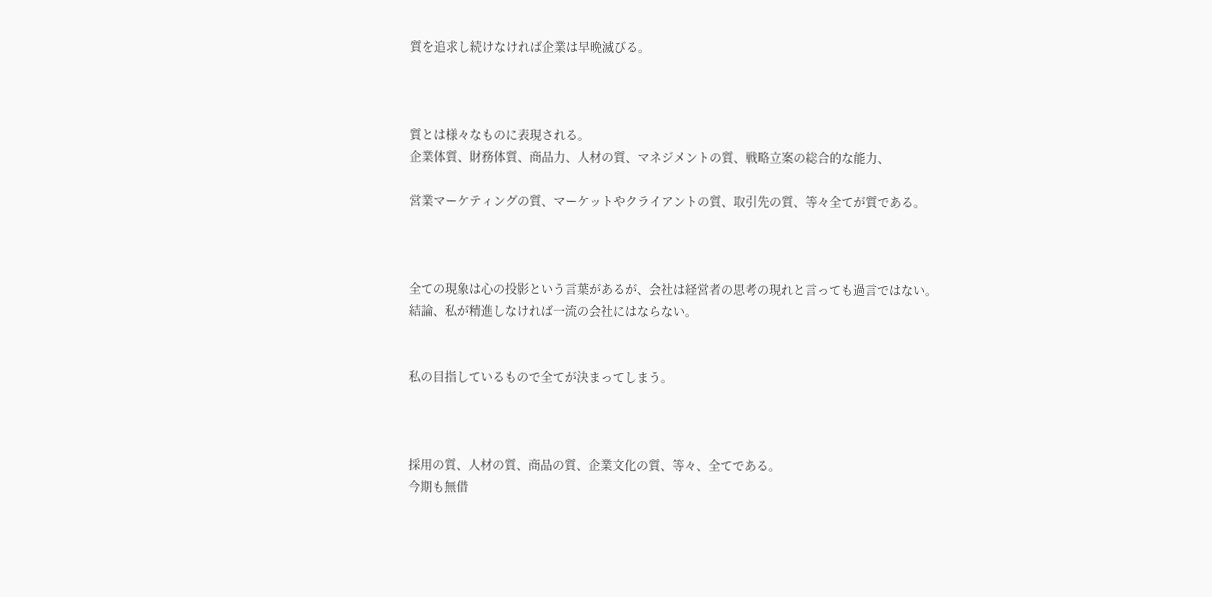質を追求し続けなければ企業は早晩滅びる。



質とは様々なものに表現される。
企業体質、財務体質、商品力、人材の質、マネジメントの質、戦略立案の総合的な能力、

営業マーケティングの質、マーケットやクライアントの質、取引先の質、等々全てが質である。



全ての現象は心の投影という言葉があるが、会社は経営者の思考の現れと言っても過言ではない。
結論、私が精進しなければ一流の会社にはならない。


私の目指しているもので全てが決まってしまう。



採用の質、人材の質、商品の質、企業文化の質、等々、全てである。
今期も無借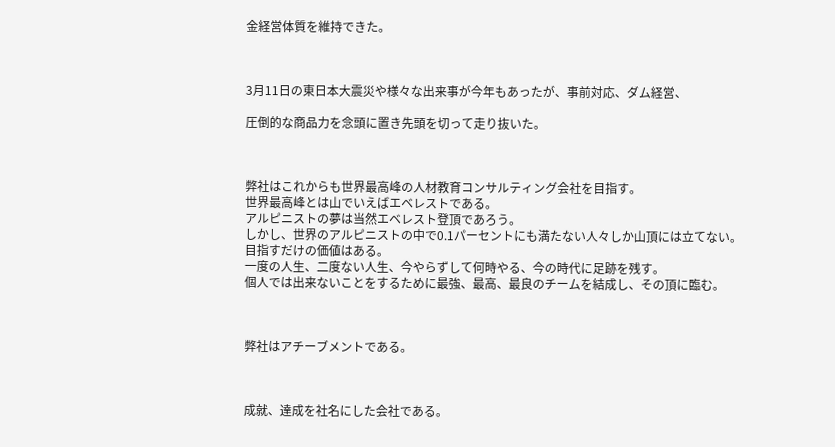金経営体質を維持できた。



3月11日の東日本大震災や様々な出来事が今年もあったが、事前対応、ダム経営、

圧倒的な商品力を念頭に置き先頭を切って走り抜いた。



弊社はこれからも世界最高峰の人材教育コンサルティング会社を目指す。
世界最高峰とは山でいえばエベレストである。
アルピニストの夢は当然エベレスト登頂であろう。
しかし、世界のアルピニストの中で0.1パーセントにも満たない人々しか山頂には立てない。
目指すだけの価値はある。
一度の人生、二度ない人生、今やらずして何時やる、今の時代に足跡を残す。
個人では出来ないことをするために最強、最高、最良のチームを結成し、その頂に臨む。



弊社はアチーブメントである。



成就、達成を社名にした会社である。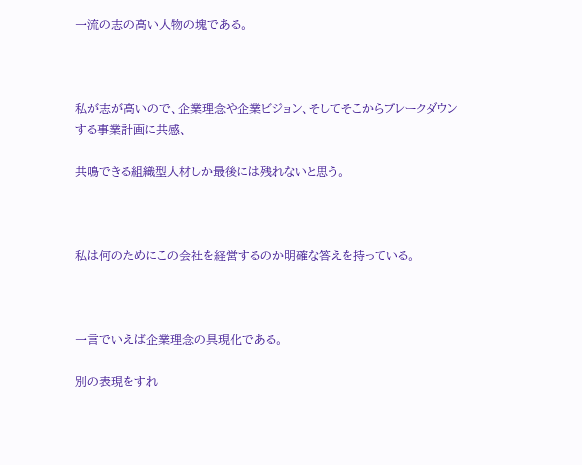一流の志の高い人物の塊である。



私が志が高いので、企業理念や企業ビジョン、そしてそこからブレークダウンする事業計画に共感、

共鳴できる組織型人材しか最後には残れないと思う。



私は何のためにこの会社を経営するのか明確な答えを持っている。



一言でいえば企業理念の具現化である。

別の表現をすれ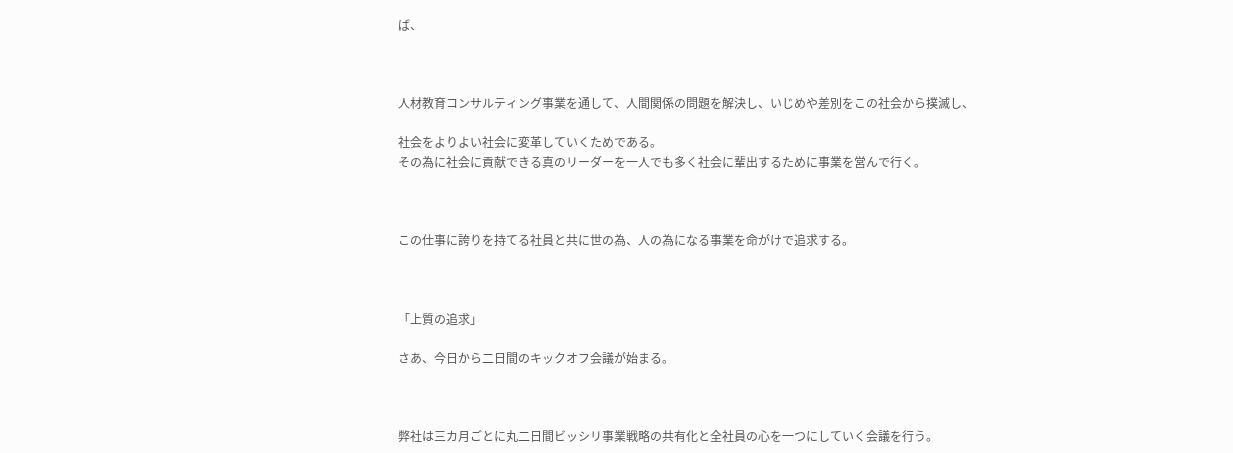ば、



人材教育コンサルティング事業を通して、人間関係の問題を解決し、いじめや差別をこの社会から撲滅し、

社会をよりよい社会に変革していくためである。
その為に社会に貢献できる真のリーダーを一人でも多く社会に輩出するために事業を営んで行く。



この仕事に誇りを持てる社員と共に世の為、人の為になる事業を命がけで追求する。



「上質の追求」

さあ、今日から二日間のキックオフ会議が始まる。



弊社は三カ月ごとに丸二日間ビッシリ事業戦略の共有化と全社員の心を一つにしていく会議を行う。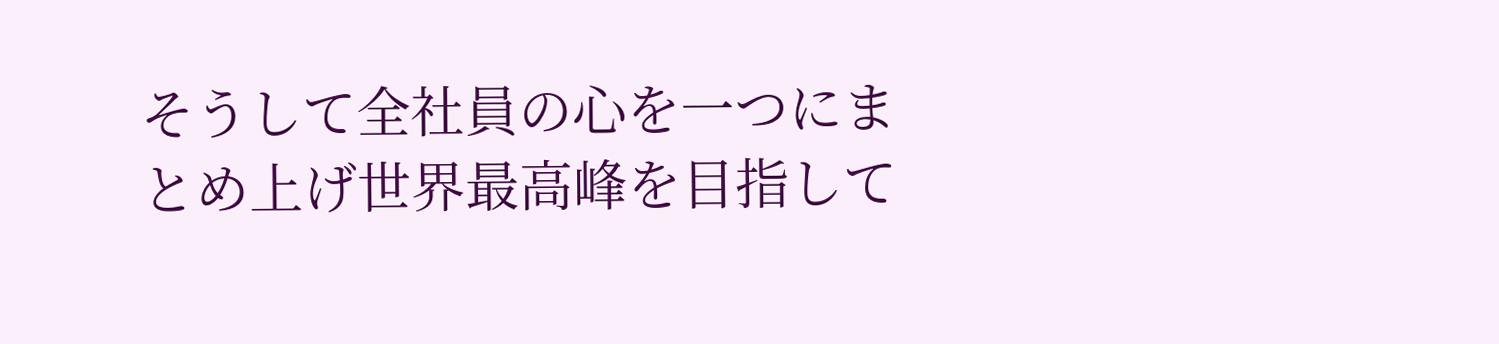そうして全社員の心を一つにまとめ上げ世界最高峰を目指して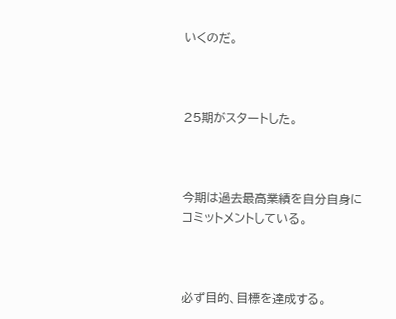いくのだ。



25期がスタートした。



今期は過去最高業績を自分自身にコミットメントしている。



必ず目的、目標を達成する。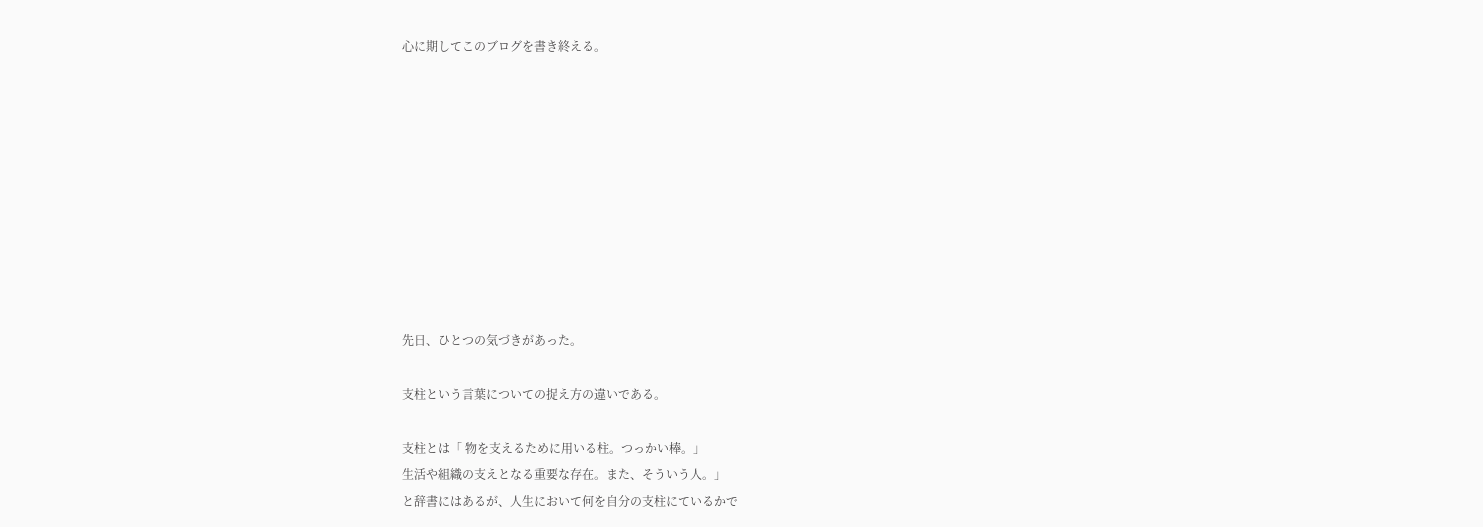心に期してこのブログを書き終える。










先日、ひとつの気づきがあった。

支柱という言葉についての捉え方の違いである。

支柱とは「 物を支えるために用いる柱。つっかい棒。」
生活や組織の支えとなる重要な存在。また、そういう人。」
と辞書にはあるが、人生において何を自分の支柱にているかで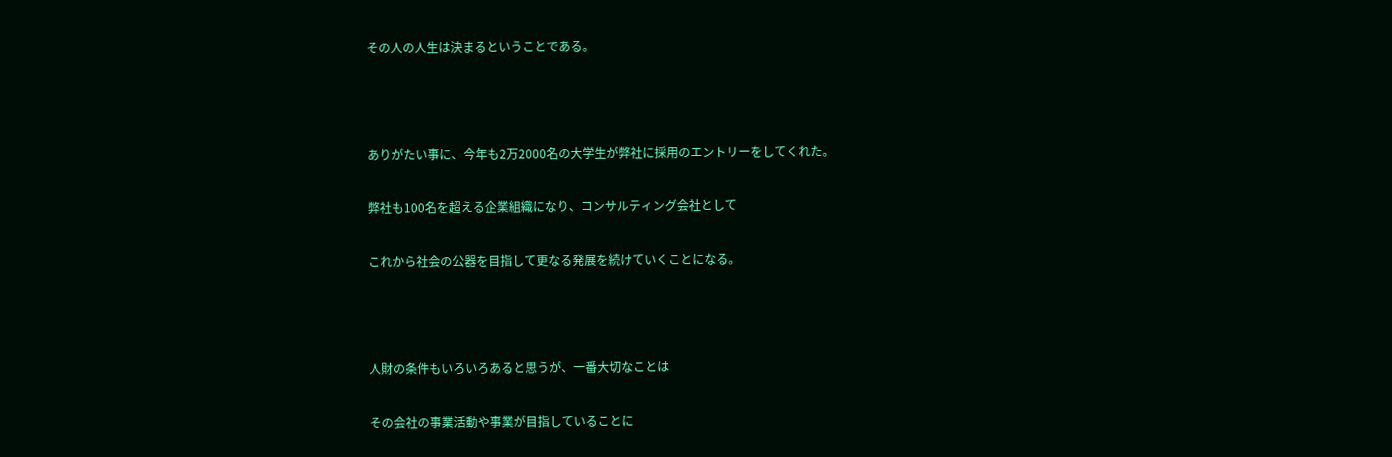その人の人生は決まるということである。



ありがたい事に、今年も2万2000名の大学生が弊社に採用のエントリーをしてくれた。

弊社も100名を超える企業組織になり、コンサルティング会社として

これから社会の公器を目指して更なる発展を続けていくことになる。



人財の条件もいろいろあると思うが、一番大切なことは

その会社の事業活動や事業が目指していることに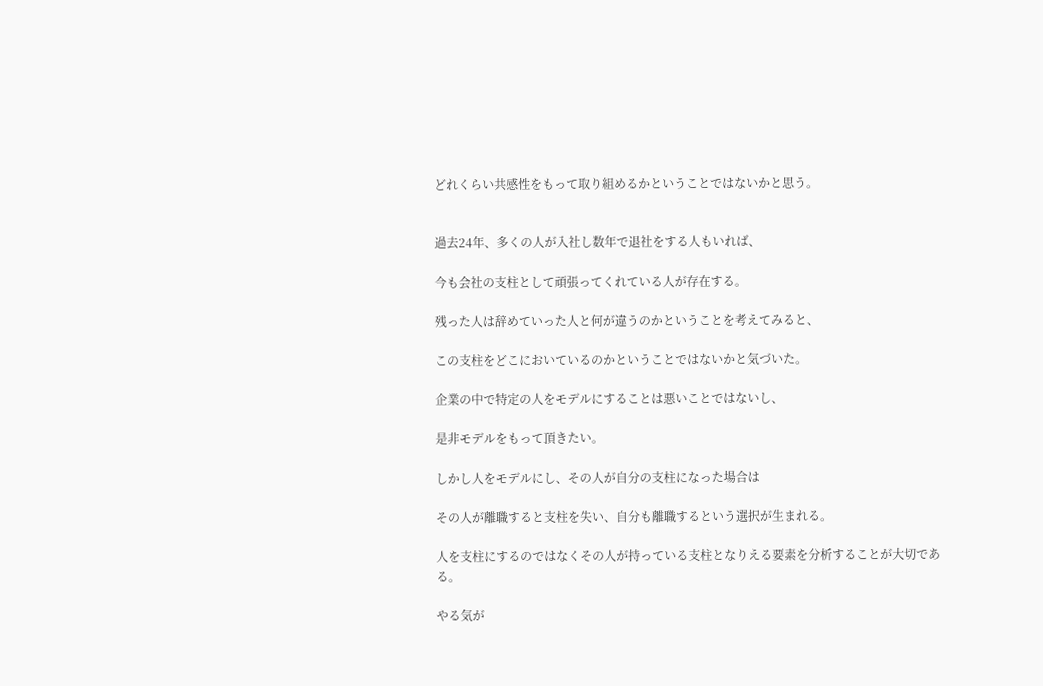どれくらい共感性をもって取り組めるかということではないかと思う。


過去24年、多くの人が入社し数年で退社をする人もいれば、

今も会社の支柱として頑張ってくれている人が存在する。

残った人は辞めていった人と何が違うのかということを考えてみると、

この支柱をどこにおいているのかということではないかと気づいた。

企業の中で特定の人をモデルにすることは悪いことではないし、

是非モデルをもって頂きたい。

しかし人をモデルにし、その人が自分の支柱になった場合は

その人が離職すると支柱を失い、自分も離職するという選択が生まれる。

人を支柱にするのではなくその人が持っている支柱となりえる要素を分析することが大切である。

やる気が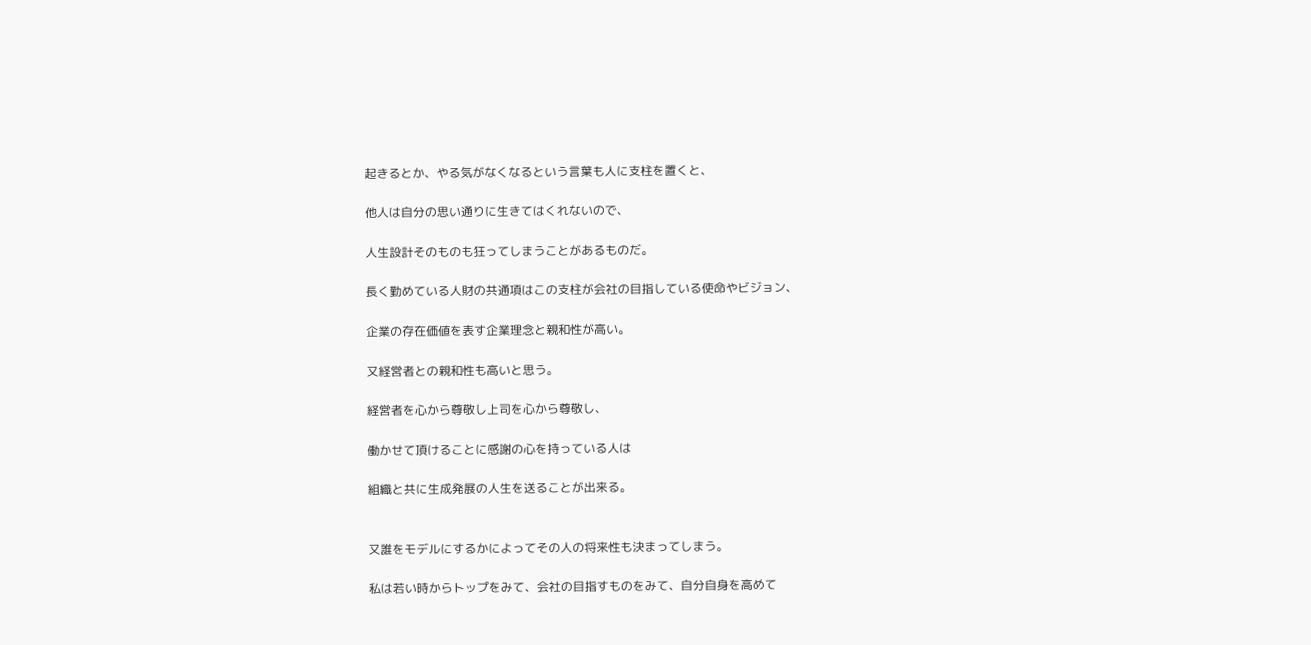起きるとか、やる気がなくなるという言葉も人に支柱を置くと、

他人は自分の思い通りに生きてはくれないので、

人生設計そのものも狂ってしまうことがあるものだ。

長く勤めている人財の共通項はこの支柱が会社の目指している使命やビジョン、

企業の存在価値を表す企業理念と親和性が高い。

又経営者との親和性も高いと思う。

経営者を心から尊敬し上司を心から尊敬し、

働かせて頂けることに感謝の心を持っている人は

組織と共に生成発展の人生を送ることが出来る。


又誰をモデルにするかによってその人の将来性も決まってしまう。

私は若い時からトップをみて、会社の目指すものをみて、自分自身を高めて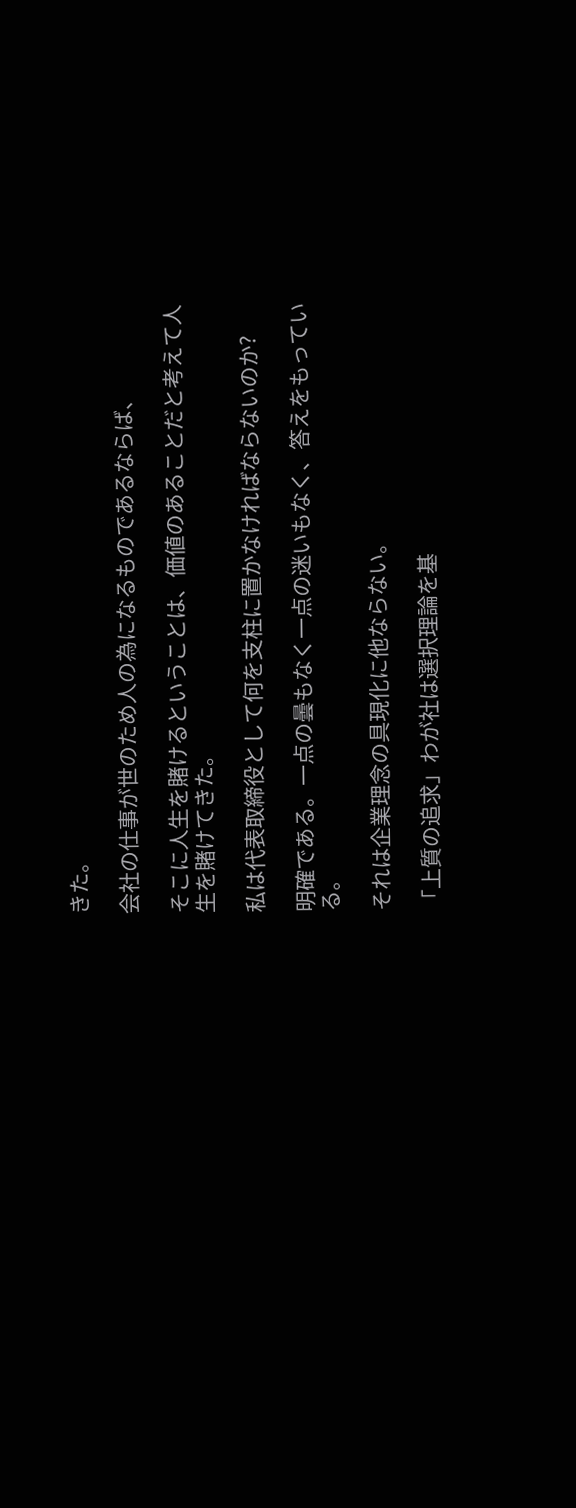きた。

会社の仕事が世のため人の為になるものであるならば、

そこに人生を賭けるということは、価値のあることだと考えて人生を賭けてきた。

私は代表取締役として何を支柱に置かなければならないのか?

明確である。一点の曇もなく一点の迷いもなく、答えをもっている。

それは企業理念の具現化に他ならない。

「上質の追求」わが社は選択理論を基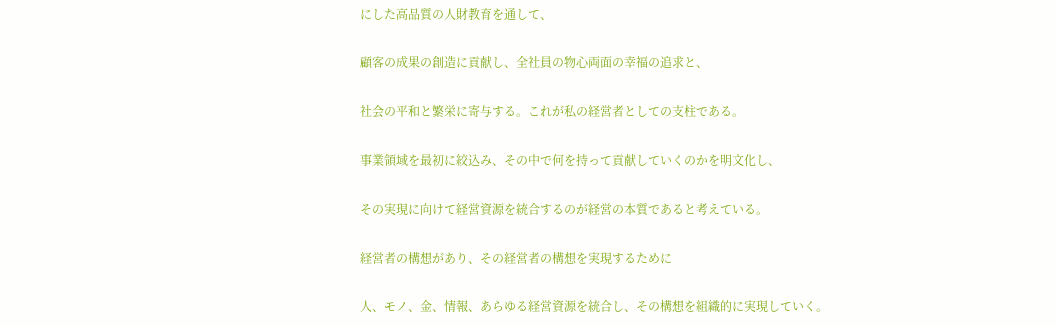にした高品質の人財教育を通して、

顧客の成果の創造に貢献し、全社員の物心両面の幸福の追求と、

社会の平和と繁栄に寄与する。これが私の経営者としての支柱である。

事業領域を最初に絞込み、その中で何を持って貢献していくのかを明文化し、

その実現に向けて経営資源を統合するのが経営の本質であると考えている。

経営者の構想があり、その経営者の構想を実現するために

人、モノ、金、情報、あらゆる経営資源を統合し、その構想を組織的に実現していく。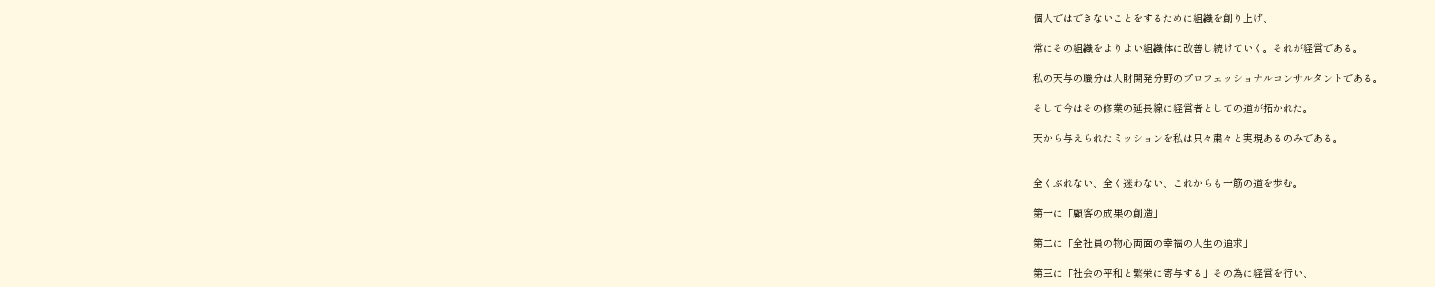個人ではできないことをするために組織を創り上げ、

常にその組織をよりよい組織体に改善し続けていく。それが経営である。

私の天与の職分は人財開発分野のプロフェッショナルコンサルタントである。

そして今はその修業の延長線に経営者としての道が拓かれた。

天から与えられたミッションを私は只々粛々と実現あるのみである。


全くぶれない、全く迷わない、これからも一筋の道を歩む。

第一に「顧客の成果の創造」

第二に「全社員の物心両面の幸福の人生の追求」

第三に「社会の平和と繁栄に寄与する」その為に経営を行い、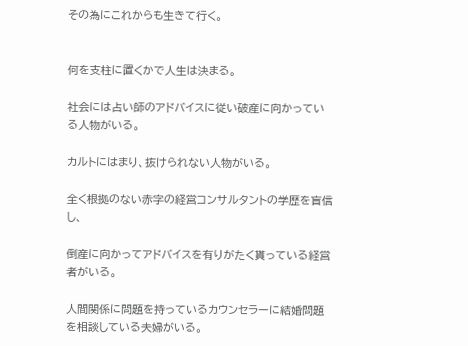その為にこれからも生きて行く。


何を支柱に置くかで人生は決まる。

社会には占い師のアドバイスに従い破産に向かっている人物がいる。

カルトにはまり、抜けられない人物がいる。

全く根拠のない赤字の経営コンサルタントの学歴を盲信し、

倒産に向かってアドバイスを有りがたく貰っている経営者がいる。

人間関係に問題を持っているカウンセラーに結婚問題を相談している夫婦がいる。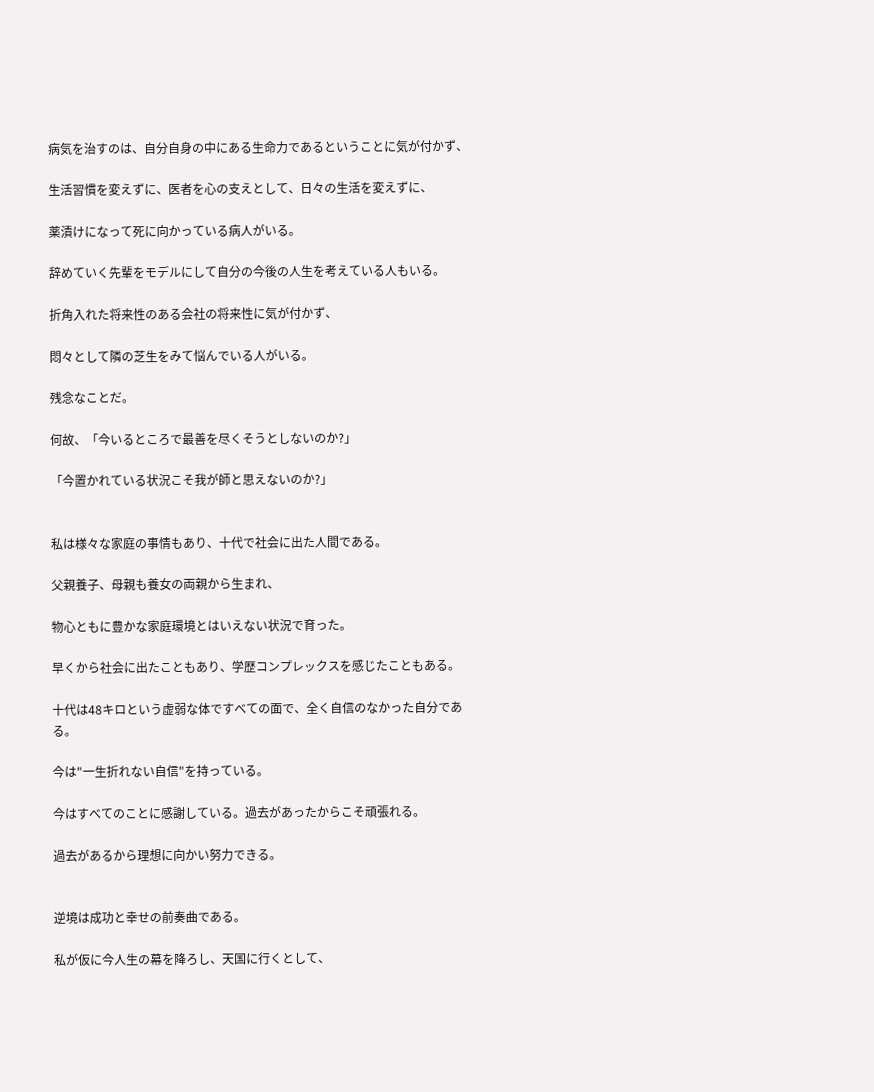病気を治すのは、自分自身の中にある生命力であるということに気が付かず、

生活習慣を変えずに、医者を心の支えとして、日々の生活を変えずに、

薬漬けになって死に向かっている病人がいる。

辞めていく先輩をモデルにして自分の今後の人生を考えている人もいる。

折角入れた将来性のある会社の将来性に気が付かず、

悶々として隣の芝生をみて悩んでいる人がいる。

残念なことだ。

何故、「今いるところで最善を尽くそうとしないのか?」

「今置かれている状況こそ我が師と思えないのか?」


私は様々な家庭の事情もあり、十代で社会に出た人間である。

父親養子、母親も養女の両親から生まれ、

物心ともに豊かな家庭環境とはいえない状況で育った。

早くから社会に出たこともあり、学歴コンプレックスを感じたこともある。

十代は48キロという虚弱な体ですべての面で、全く自信のなかった自分である。

今は"一生折れない自信"を持っている。

今はすべてのことに感謝している。過去があったからこそ頑張れる。

過去があるから理想に向かい努力できる。


逆境は成功と幸せの前奏曲である。

私が仮に今人生の幕を降ろし、天国に行くとして、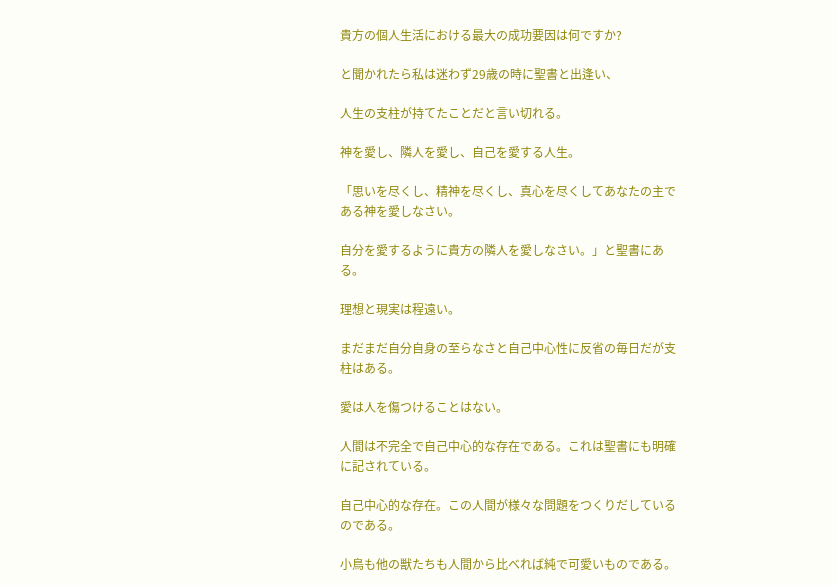貴方の個人生活における最大の成功要因は何ですか?

と聞かれたら私は迷わず29歳の時に聖書と出逢い、

人生の支柱が持てたことだと言い切れる。

神を愛し、隣人を愛し、自己を愛する人生。

「思いを尽くし、精神を尽くし、真心を尽くしてあなたの主である神を愛しなさい。

自分を愛するように貴方の隣人を愛しなさい。」と聖書にある。

理想と現実は程遠い。

まだまだ自分自身の至らなさと自己中心性に反省の毎日だが支柱はある。

愛は人を傷つけることはない。

人間は不完全で自己中心的な存在である。これは聖書にも明確に記されている。

自己中心的な存在。この人間が様々な問題をつくりだしているのである。

小鳥も他の獣たちも人間から比べれば純で可愛いものである。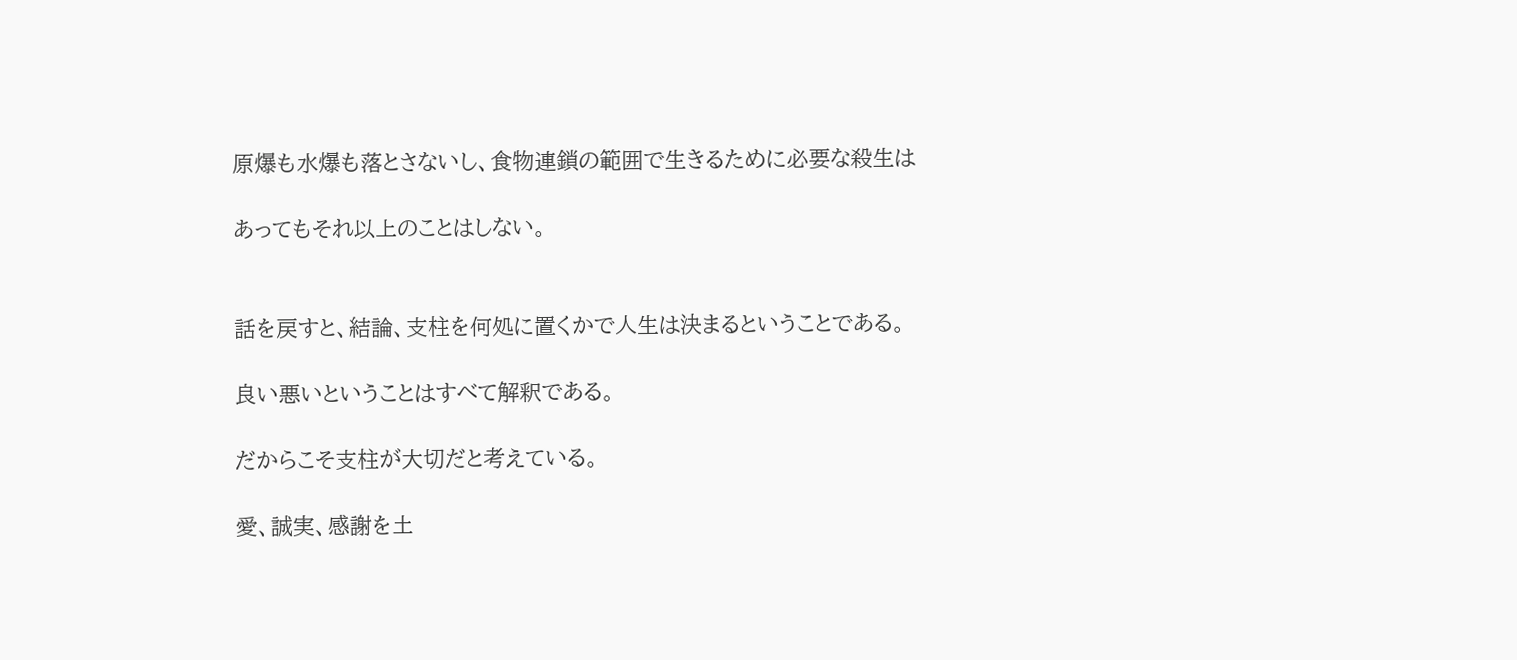原爆も水爆も落とさないし、食物連鎖の範囲で生きるために必要な殺生は

あってもそれ以上のことはしない。


話を戻すと、結論、支柱を何処に置くかで人生は決まるということである。

良い悪いということはすべて解釈である。

だからこそ支柱が大切だと考えている。

愛、誠実、感謝を土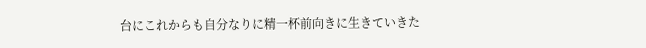台にこれからも自分なりに精一杯前向きに生きていきた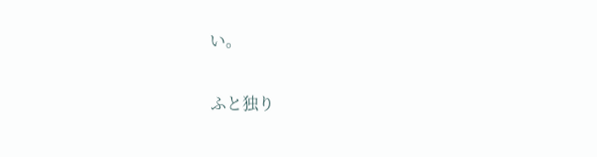い。

ふと独り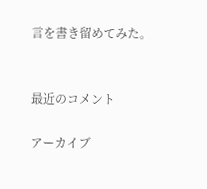言を書き留めてみた。


最近のコメント

アーカイブ